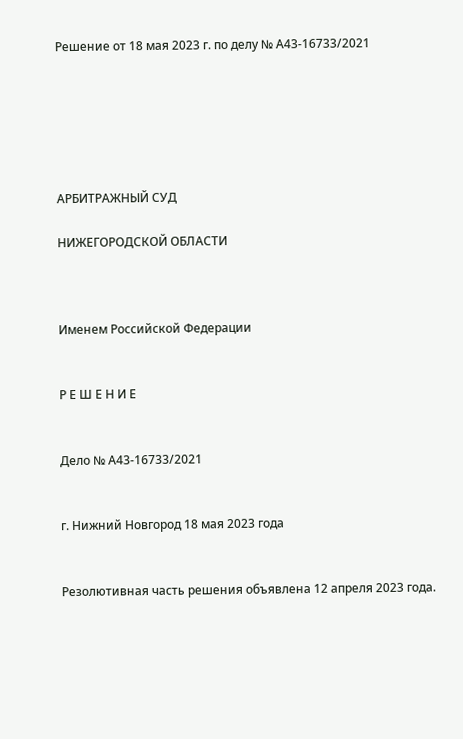Решение от 18 мая 2023 г. по делу № А43-16733/2021






АРБИТРАЖНЫЙ СУД

НИЖЕГОРОДСКОЙ ОБЛАСТИ



Именем Российской Федерации


Р Е Ш Е Н И Е


Дело № А43-16733/2021


г. Нижний Новгород 18 мая 2023 года


Резолютивная часть решения объявлена 12 апреля 2023 года.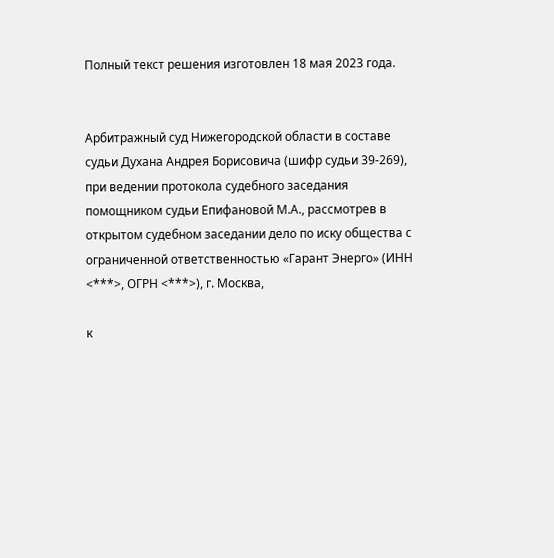Полный текст решения изготовлен 18 мая 2023 года.


Арбитражный суд Нижегородской области в составе судьи Духана Андрея Борисовича (шифр судьи 39-269), при ведении протокола судебного заседания помощником судьи Епифановой М.А., рассмотрев в открытом судебном заседании дело по иску общества с ограниченной ответственностью «Гарант Энерго» (ИНН <***>, ОГРН <***>), г. Москва,

к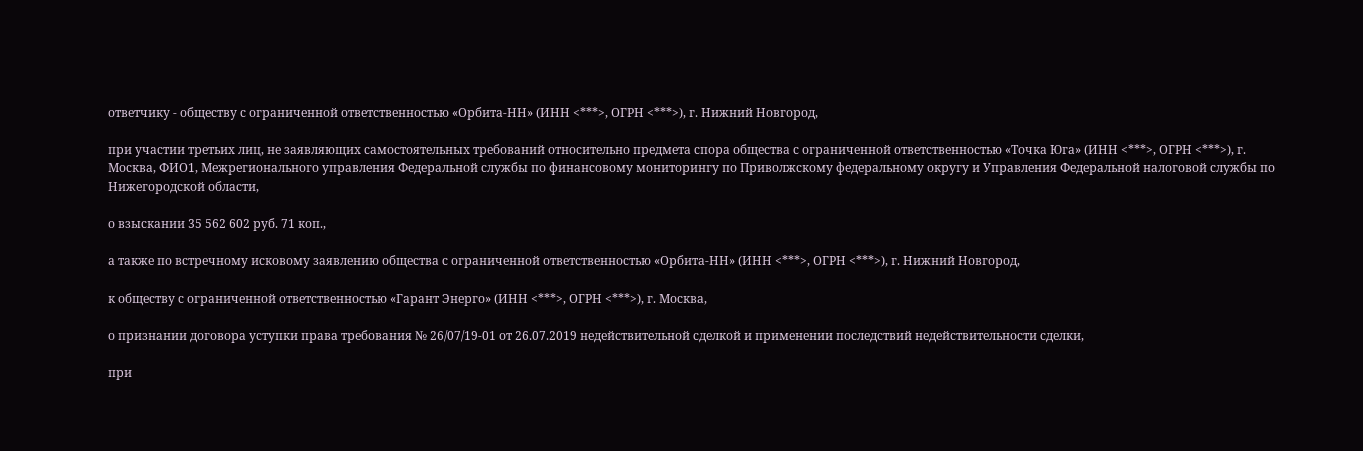ответчику - обществу с ограниченной ответственностью «Орбита-НН» (ИНН <***>, ОГРН <***>), г. Нижний Новгород,

при участии третьих лиц, не заявляющих самостоятельных требований относительно предмета спора общества с ограниченной ответственностью «Точка Юга» (ИНН <***>, ОГРН <***>), г. Москва, ФИО1, Межрегионального управления Федеральной службы по финансовому мониторингу по Приволжскому федеральному округу и Управления Федеральной налоговой службы по Нижегородской области,

о взыскании 35 562 602 руб. 71 коп.,

а также по встречному исковому заявлению общества с ограниченной ответственностью «Орбита-НН» (ИНН <***>, ОГРН <***>), г. Нижний Новгород,

к обществу с ограниченной ответственностью «Гарант Энерго» (ИНН <***>, ОГРН <***>), г. Москва,

о признании договора уступки права требования № 26/07/19-01 от 26.07.2019 недействительной сделкой и применении последствий недействительности сделки,

при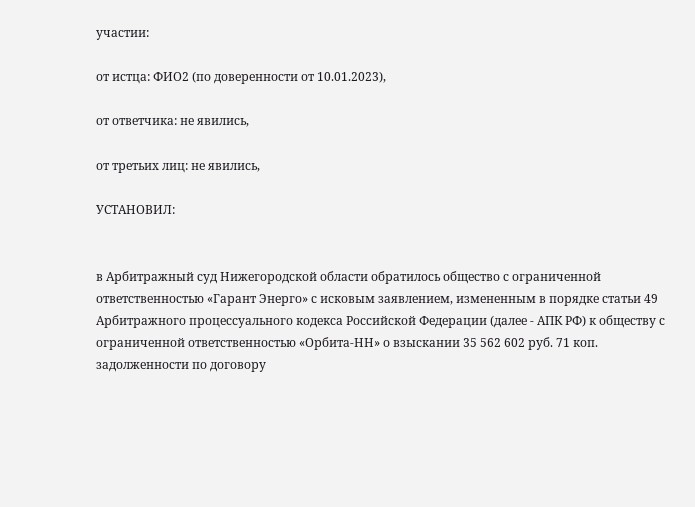участии:

от истца: ФИО2 (по доверенности от 10.01.2023),

от ответчика: не явились,

от третьих лиц: не явились,

УСТАНОВИЛ:


в Арбитражный суд Нижегородской области обратилось общество с ограниченной ответственностью «Гарант Энерго» с исковым заявлением, измененным в порядке статьи 49 Арбитражного процессуального кодекса Российской Федерации (далее - АПК РФ) к обществу с ограниченной ответственностью «Орбита-НН» о взыскании 35 562 602 руб. 71 коп. задолженности по договору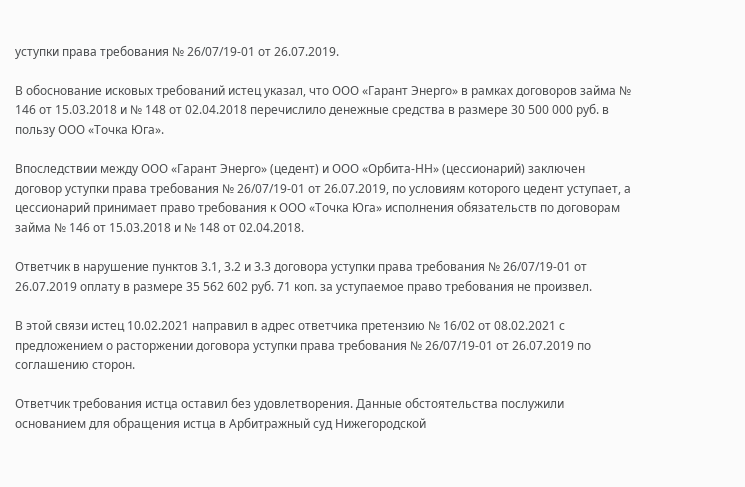уступки права требования № 26/07/19-01 от 26.07.2019.

В обоснование исковых требований истец указал, что ООО «Гарант Энерго» в рамках договоров займа № 146 от 15.03.2018 и № 148 от 02.04.2018 перечислило денежные средства в размере 30 500 000 руб. в пользу ООО «Точка Юга».

Впоследствии между ООО «Гарант Энерго» (цедент) и ООО «Орбита-НН» (цессионарий) заключен договор уступки права требования № 26/07/19-01 от 26.07.2019, по условиям которого цедент уступает, а цессионарий принимает право требования к ООО «Точка Юга» исполнения обязательств по договорам займа № 146 от 15.03.2018 и № 148 от 02.04.2018.

Ответчик в нарушение пунктов 3.1, 3.2 и 3.3 договора уступки права требования № 26/07/19-01 от 26.07.2019 оплату в размере 35 562 602 руб. 71 коп. за уступаемое право требования не произвел.

В этой связи истец 10.02.2021 направил в адрес ответчика претензию № 16/02 от 08.02.2021 с предложением о расторжении договора уступки права требования № 26/07/19-01 от 26.07.2019 по соглашению сторон.

Ответчик требования истца оставил без удовлетворения. Данные обстоятельства послужили основанием для обращения истца в Арбитражный суд Нижегородской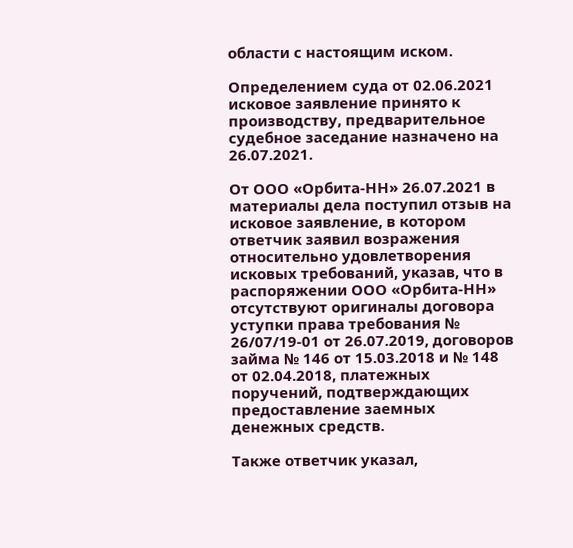области с настоящим иском.

Определением суда от 02.06.2021 исковое заявление принято к производству, предварительное судебное заседание назначено на 26.07.2021.

От ООО «Орбита-НН» 26.07.2021 в материалы дела поступил отзыв на исковое заявление, в котором ответчик заявил возражения относительно удовлетворения исковых требований, указав, что в распоряжении ООО «Орбита-НН» отсутствуют оригиналы договора уступки права требования № 26/07/19-01 от 26.07.2019, договоров займа № 146 от 15.03.2018 и № 148 от 02.04.2018, платежных поручений, подтверждающих предоставление заемных денежных средств.

Также ответчик указал,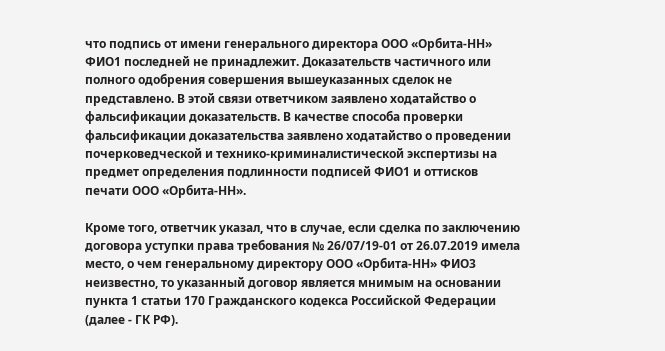что подпись от имени генерального директора ООО «Орбита-НН» ФИО1 последней не принадлежит. Доказательств частичного или полного одобрения совершения вышеуказанных сделок не представлено. В этой связи ответчиком заявлено ходатайство о фальсификации доказательств. В качестве способа проверки фальсификации доказательства заявлено ходатайство о проведении почерковедческой и технико-криминалистической экспертизы на предмет определения подлинности подписей ФИО1 и оттисков печати ООО «Орбита-НН».

Кроме того, ответчик указал, что в случае, если сделка по заключению договора уступки права требования № 26/07/19-01 от 26.07.2019 имела место, о чем генеральному директору ООО «Орбита-НН» ФИО3 неизвестно, то указанный договор является мнимым на основании пункта 1 статьи 170 Гражданского кодекса Российской Федерации (далее - ГК РФ).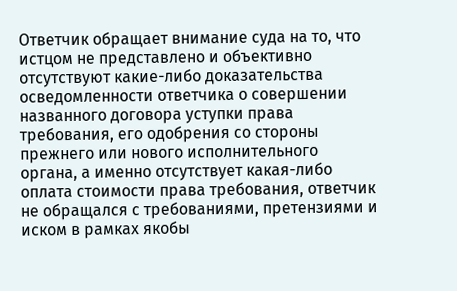Ответчик обращает внимание суда на то, что истцом не представлено и объективно отсутствуют какие-либо доказательства осведомленности ответчика о совершении названного договора уступки права требования, его одобрения со стороны прежнего или нового исполнительного органа, а именно отсутствует какая-либо оплата стоимости права требования, ответчик не обращался с требованиями, претензиями и иском в рамках якобы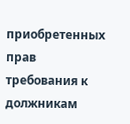приобретенных прав требования к должникам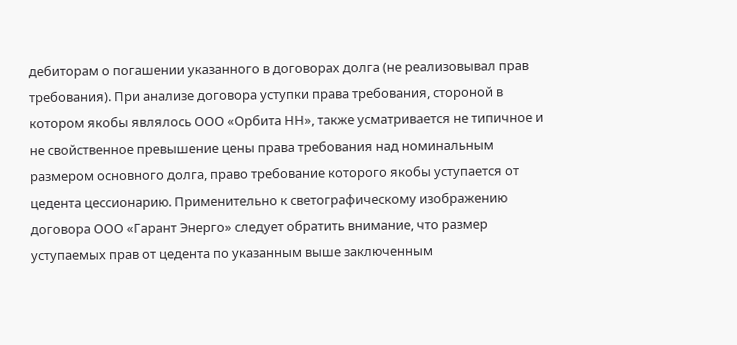дебиторам о погашении указанного в договорах долга (не реализовывал прав требования). При анализе договора уступки права требования, стороной в котором якобы являлось ООО «Орбита НН», также усматривается не типичное и не свойственное превышение цены права требования над номинальным размером основного долга, право требование которого якобы уступается от цедента цессионарию. Применительно к светографическому изображению договора ООО «Гарант Энерго» следует обратить внимание, что размер уступаемых прав от цедента по указанным выше заключенным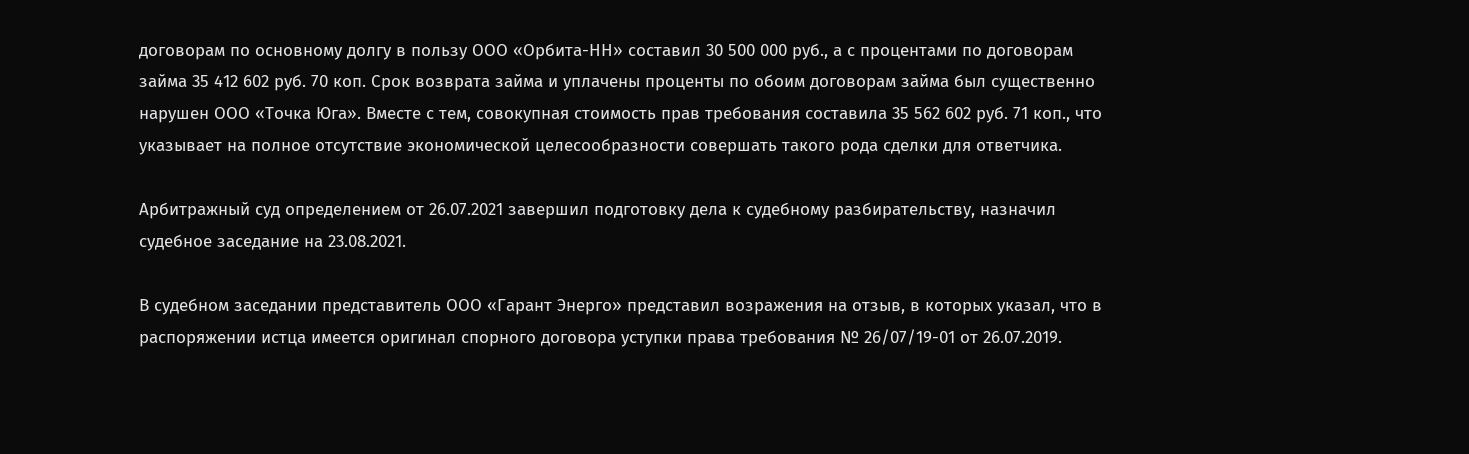договорам по основному долгу в пользу ООО «Орбита-НН» составил 30 500 000 руб., а с процентами по договорам займа 35 412 602 руб. 70 коп. Срок возврата займа и уплачены проценты по обоим договорам займа был существенно нарушен ООО «Точка Юга». Вместе с тем, совокупная стоимость прав требования составила 35 562 602 руб. 71 коп., что указывает на полное отсутствие экономической целесообразности совершать такого рода сделки для ответчика.

Арбитражный суд определением от 26.07.2021 завершил подготовку дела к судебному разбирательству, назначил судебное заседание на 23.08.2021.

В судебном заседании представитель ООО «Гарант Энерго» представил возражения на отзыв, в которых указал, что в распоряжении истца имеется оригинал спорного договора уступки права требования № 26/07/19-01 от 26.07.2019.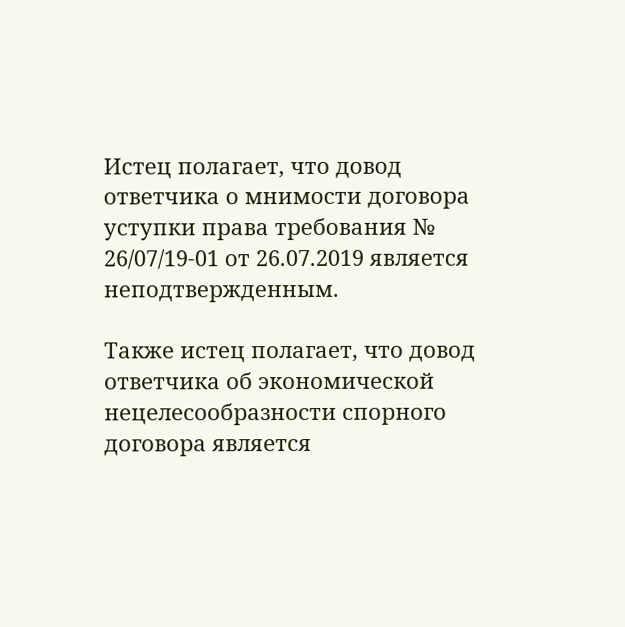Истец полагает, что довод ответчика о мнимости договора уступки права требования № 26/07/19-01 от 26.07.2019 является неподтвержденным.

Также истец полагает, что довод ответчика об экономической нецелесообразности спорного договора является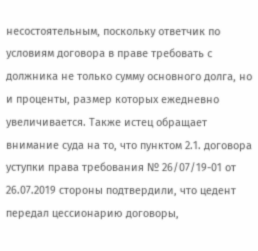несостоятельным, поскольку ответчик по условиям договора в праве требовать с должника не только сумму основного долга, но и проценты, размер которых ежедневно увеличивается. Также истец обращает внимание суда на то, что пунктом 2.1. договора уступки права требования № 26/07/19-01 от 26.07.2019 стороны подтвердили, что цедент передал цессионарию договоры,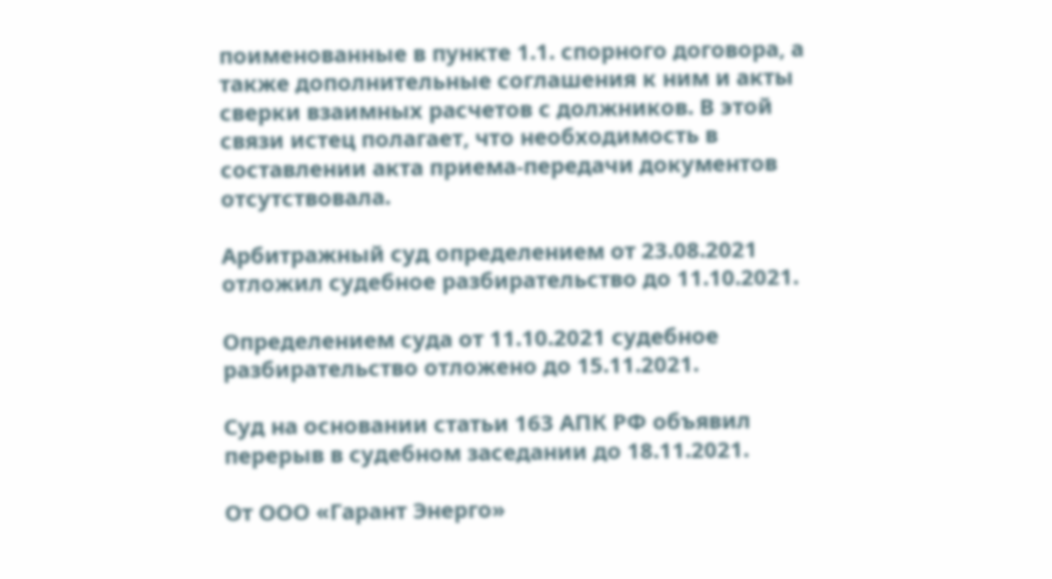поименованные в пункте 1.1. спорного договора, а также дополнительные соглашения к ним и акты сверки взаимных расчетов с должников. В этой связи истец полагает, что необходимость в составлении акта приема-передачи документов отсутствовала.

Арбитражный суд определением от 23.08.2021 отложил судебное разбирательство до 11.10.2021.

Определением суда от 11.10.2021 судебное разбирательство отложено до 15.11.2021.

Суд на основании статьи 163 АПК РФ объявил перерыв в судебном заседании до 18.11.2021.

От ООО «Гарант Энерго»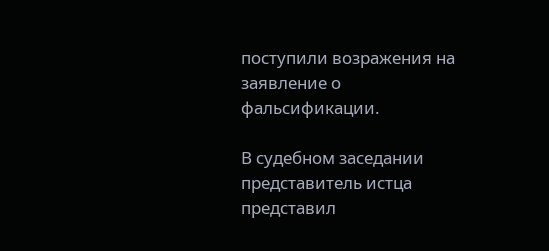поступили возражения на заявление о фальсификации.

В судебном заседании представитель истца представил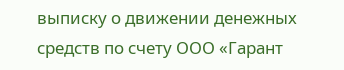выписку о движении денежных средств по счету ООО «Гарант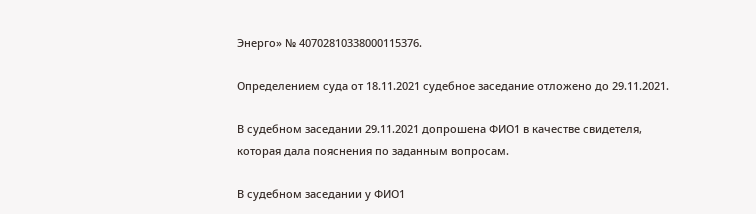Энерго» № 40702810338000115376.

Определением суда от 18.11.2021 судебное заседание отложено до 29.11.2021.

В судебном заседании 29.11.2021 допрошена ФИО1 в качестве свидетеля, которая дала пояснения по заданным вопросам.

В судебном заседании у ФИО1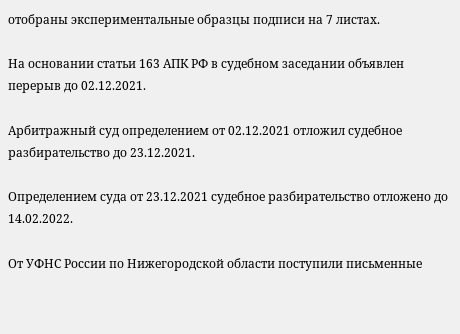отобраны экспериментальные образцы подписи на 7 листах.

На основании статьи 163 АПК РФ в судебном заседании объявлен перерыв до 02.12.2021.

Арбитражный суд определением от 02.12.2021 отложил судебное разбирательство до 23.12.2021.

Определением суда от 23.12.2021 судебное разбирательство отложено до 14.02.2022.

От УФНС России по Нижегородской области поступили письменные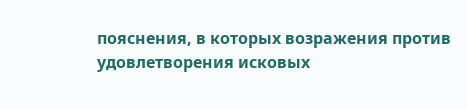пояснения, в которых возражения против удовлетворения исковых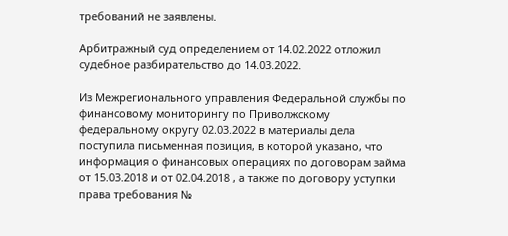требований не заявлены.

Арбитражный суд определением от 14.02.2022 отложил судебное разбирательство до 14.03.2022.

Из Межрегионального управления Федеральной службы по финансовому мониторингу по Приволжскому федеральному округу 02.03.2022 в материалы дела поступила письменная позиция, в которой указано, что информация о финансовых операциях по договорам займа от 15.03.2018 и от 02.04.2018 , а также по договору уступки права требования №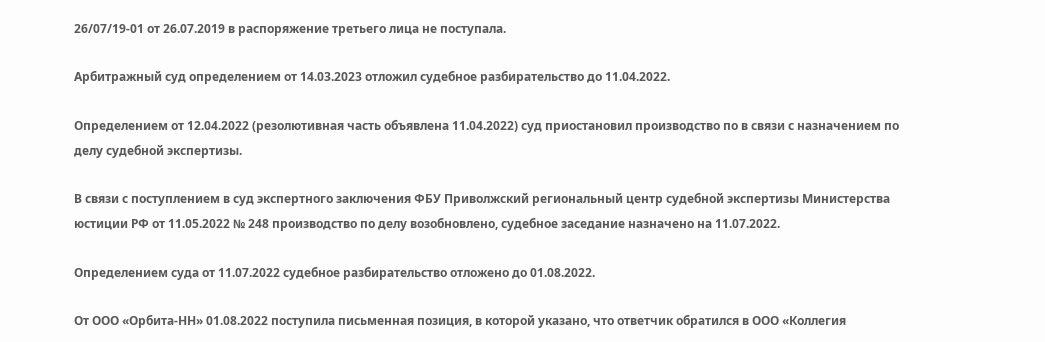26/07/19-01 от 26.07.2019 в распоряжение третьего лица не поступала.

Арбитражный суд определением от 14.03.2023 отложил судебное разбирательство до 11.04.2022.

Определением от 12.04.2022 (резолютивная часть объявлена 11.04.2022) суд приостановил производство по в связи с назначением по делу судебной экспертизы.

В связи с поступлением в суд экспертного заключения ФБУ Приволжский региональный центр судебной экспертизы Министерства юстиции РФ от 11.05.2022 № 248 производство по делу возобновлено, судебное заседание назначено на 11.07.2022.

Определением суда от 11.07.2022 судебное разбирательство отложено до 01.08.2022.

От ООО «Орбита-НН» 01.08.2022 поступила письменная позиция, в которой указано, что ответчик обратился в ООО «Коллегия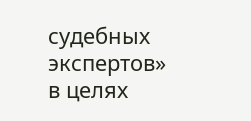судебных экспертов» в целях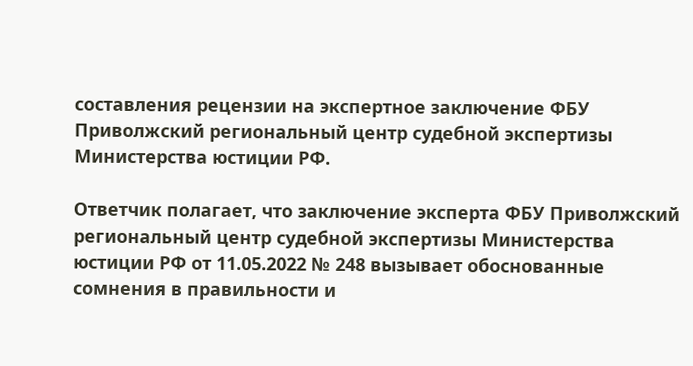составления рецензии на экспертное заключение ФБУ Приволжский региональный центр судебной экспертизы Министерства юстиции РФ.

Ответчик полагает, что заключение эксперта ФБУ Приволжский региональный центр судебной экспертизы Министерства юстиции РФ от 11.05.2022 № 248 вызывает обоснованные сомнения в правильности и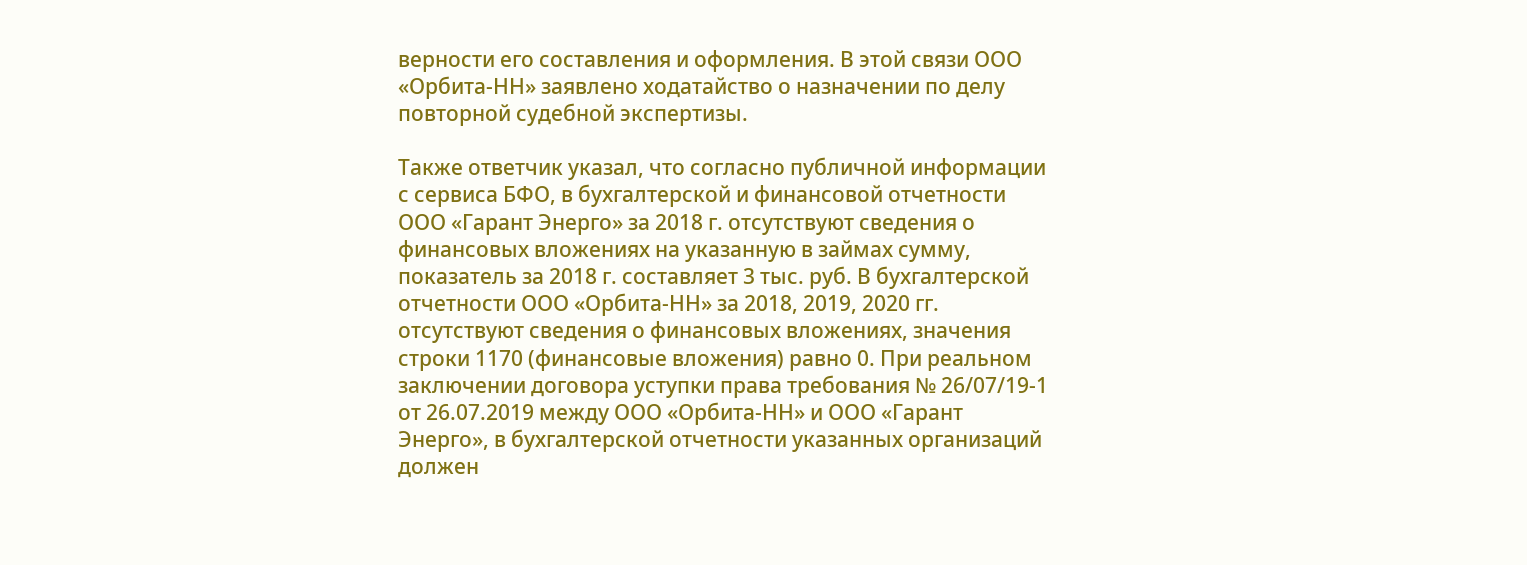верности его составления и оформления. В этой связи ООО «Орбита-НН» заявлено ходатайство о назначении по делу повторной судебной экспертизы.

Также ответчик указал, что согласно публичной информации с сервиса БФО, в бухгалтерской и финансовой отчетности ООО «Гарант Энерго» за 2018 г. отсутствуют сведения о финансовых вложениях на указанную в займах сумму, показатель за 2018 г. составляет 3 тыс. руб. В бухгалтерской отчетности ООО «Орбита-НН» за 2018, 2019, 2020 гг. отсутствуют сведения о финансовых вложениях, значения строки 1170 (финансовые вложения) равно 0. При реальном заключении договора уступки права требования № 26/07/19-1 от 26.07.2019 между ООО «Орбита-НН» и ООО «Гарант Энерго», в бухгалтерской отчетности указанных организаций должен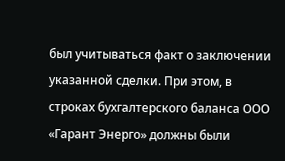был учитываться факт о заключении указанной сделки. При этом, в строках бухгалтерского баланса ООО «Гарант Энерго» должны были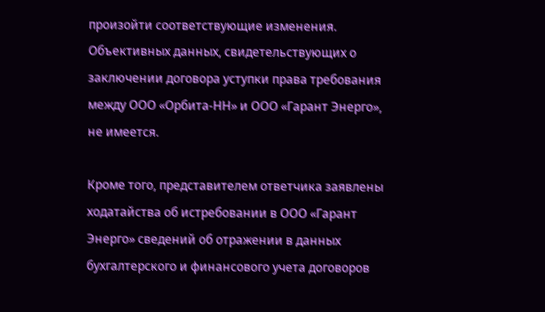произойти соответствующие изменения. Объективных данных, свидетельствующих о заключении договора уступки права требования между ООО «Орбита-НН» и ООО «Гарант Энерго», не имеется.

Кроме того, представителем ответчика заявлены ходатайства об истребовании в ООО «Гарант Энерго» сведений об отражении в данных бухгалтерского и финансового учета договоров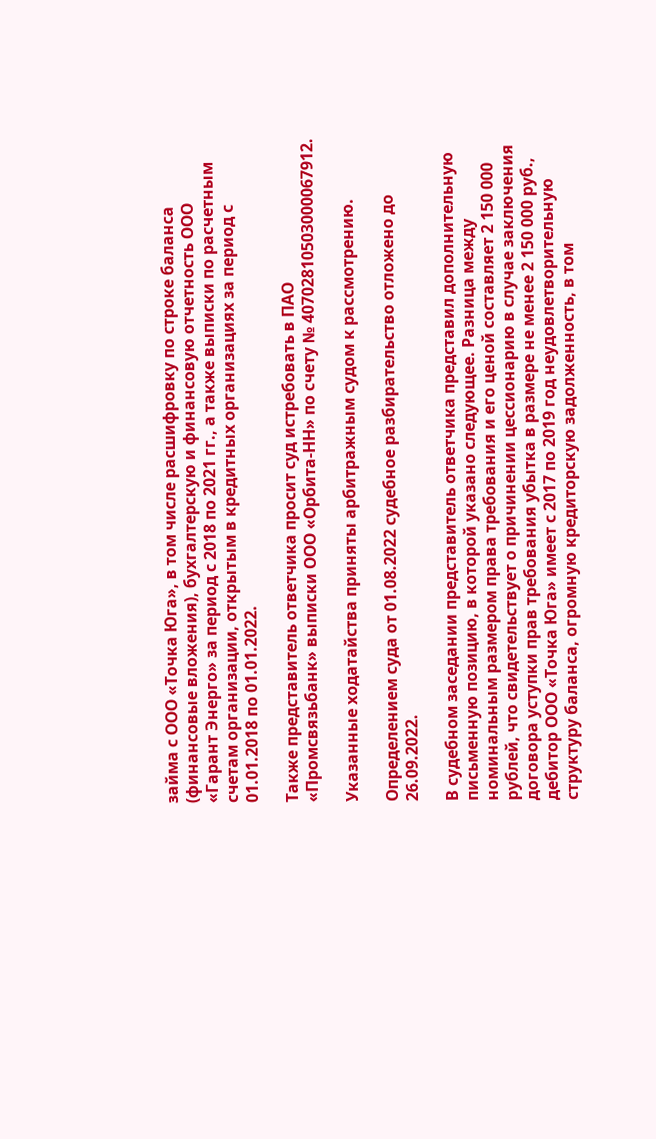займа с ООО «Точка Юга», в том числе расшифровку по строке баланса (финансовые вложения), бухгалтерскую и финансовую отчетность ООО «Гарант Энерго» за период с 2018 по 2021 гг., а также выписки по расчетным счетам организации, открытым в кредитных организациях за период с 01.01.2018 по 01.01.2022.

Также представитель ответчика просит суд истребовать в ПАО «Промсвязьбанк» выписки ООО «Орбита-НН» по счету № 40702810503000067912.

Указанные ходатайства приняты арбитражным судом к рассмотрению.

Определением суда от 01.08.2022 судебное разбирательство отложено до 26.09.2022.

В судебном заседании представитель ответчика представил дополнительную письменную позицию, в которой указано следующее. Разница между номинальным размером права требования и его ценой составляет 2 150 000 рублей, что свидетельствует о причинении цессионарию в случае заключения договора уступки прав требования убытка в размере не менее 2 150 000 руб., дебитор ООО «Точка Юга» имеет с 2017 по 2019 год неудовлетворительную структуру баланса, огромную кредиторскую задолженность, в том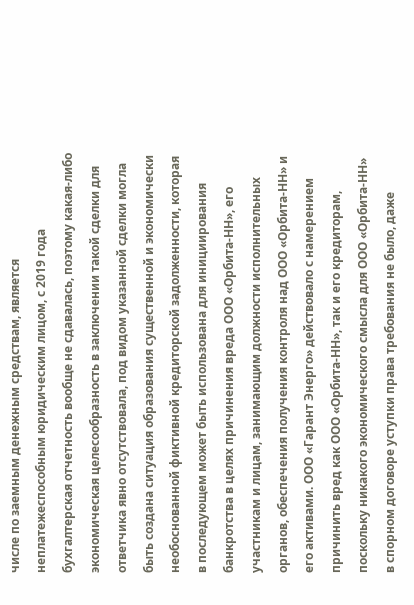числе по заемным денежным средствам, является неплатежеспособным юридическим лицом, с 2019 года бухгалтерская отчетность вообще не сдавалась, поэтому какая-либо экономическая целесообразность в заключении такой сделки для ответчика явно отсутствовала, под видом указанной сделки могла быть создана ситуация образования существенной и экономически необоснованной фиктивной кредиторской задолженности, которая в последующем может быть использована для инициирования банкротства в целях причинения вреда ООО «Орбита-НН», его участникам и лицам, занимающим должности исполнительных органов, обеспечения получения контроля над ООО «Орбита-НН» и его активами. ООО «Гарант Энерго» действовало с намерением причинить вред как ООО «Орбита-НН», так и его кредиторам, поскольку никакого экономического смысла для ООО «Орбита-НН» в спорном договоре уступки права требования не было, даже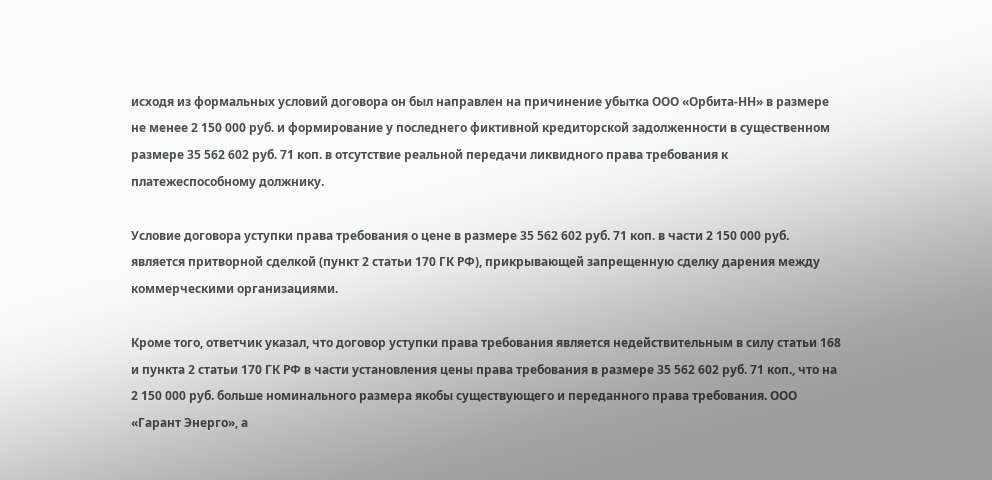исходя из формальных условий договора он был направлен на причинение убытка ООО «Орбита-НН» в размере не менее 2 150 000 руб. и формирование у последнего фиктивной кредиторской задолженности в существенном размере 35 562 602 руб. 71 коп. в отсутствие реальной передачи ликвидного права требования к платежеспособному должнику.

Условие договора уступки права требования о цене в размере 35 562 602 руб. 71 коп. в части 2 150 000 руб. является притворной сделкой (пункт 2 статьи 170 ГК РФ), прикрывающей запрещенную сделку дарения между коммерческими организациями.

Кроме того, ответчик указал, что договор уступки права требования является недействительным в силу статьи 168 и пункта 2 статьи 170 ГК РФ в части установления цены права требования в размере 35 562 602 руб. 71 коп., что на 2 150 000 руб. больше номинального размера якобы существующего и переданного права требования. ООО «Гарант Энерго», а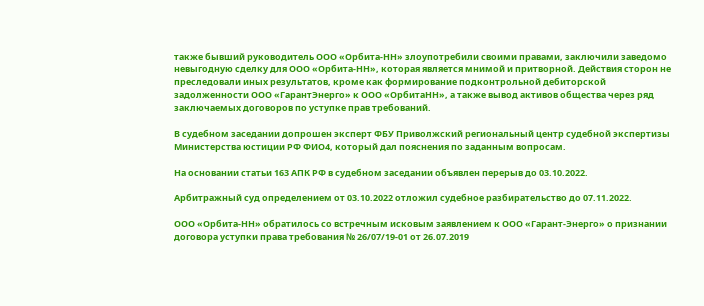также бывший руководитель ООО «Орбита-НН» злоупотребили своими правами, заключили заведомо невыгодную сделку для ООО «Орбита-НН», которая является мнимой и притворной. Действия сторон не преследовали иных результатов, кроме как формирование подконтрольной дебиторской задолженности ООО «ГарантЭнерго» к ООО «ОрбитаНН», а также вывод активов общества через ряд заключаемых договоров по уступке прав требований.

В судебном заседании допрошен эксперт ФБУ Приволжский региональный центр судебной экспертизы Министерства юстиции РФ ФИО4, который дал пояснения по заданным вопросам.

На основании статьи 163 АПК РФ в судебном заседании объявлен перерыв до 03.10.2022.

Арбитражный суд определением от 03.10.2022 отложил судебное разбирательство до 07.11.2022.

ООО «Орбита-НН» обратилось со встречным исковым заявлением к ООО «Гарант-Энерго» о признании договора уступки права требования № 26/07/19-01 от 26.07.2019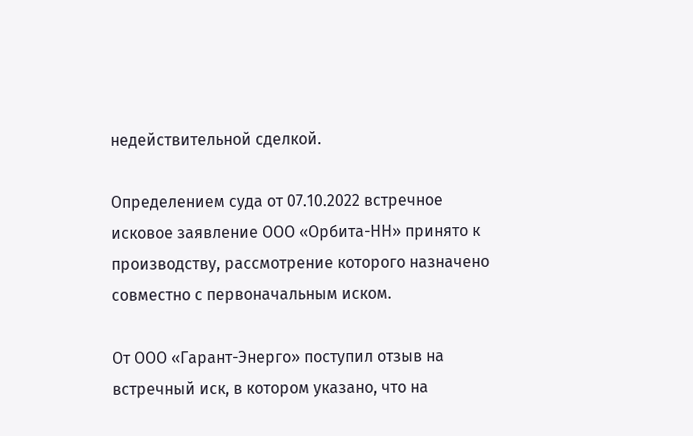недействительной сделкой.

Определением суда от 07.10.2022 встречное исковое заявление ООО «Орбита-НН» принято к производству, рассмотрение которого назначено совместно с первоначальным иском.

От ООО «Гарант-Энерго» поступил отзыв на встречный иск, в котором указано, что на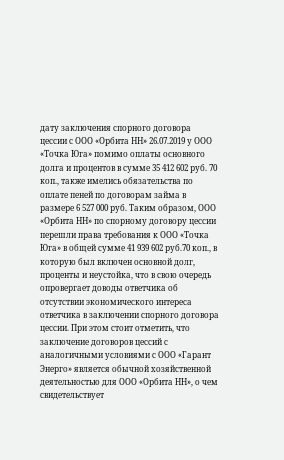дату заключения спорного договора цессии с ООО «Орбита НН» 26.07.2019 у ООО «Точка Юга» помимо оплаты основного долга и процентов в сумме 35 412 602 руб. 70 коп., также имелись обязательства по оплате пеней по договорам займа в размере 6 527 000 руб. Таким образом, ООО «Орбита НН» по спорному договору цессии перешли права требования к ООО «Точка Юга» в общей сумме 41 939 602 руб.70 коп., в которую был включен основной долг, проценты и неустойка, что в свою очередь опровергает доводы ответчика об отсутствии экономического интереса ответчика в заключении спорного договора цессии. При этом стоит отметить, что заключение договоров цессий с аналогичными условиями с ООО «Гарант Энерго» является обычной хозяйственной деятельностью для ООО «Орбита НН», о чем свидетельствует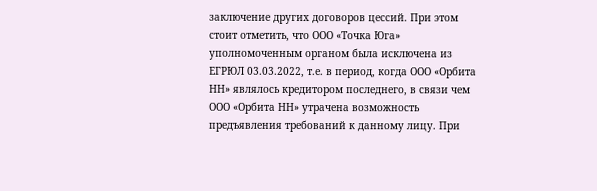заключение других договоров цессий. При этом стоит отметить, что ООО «Точка Юга» уполномоченным органом была исключена из ЕГРЮЛ 03.03.2022, т.е. в период, когда ООО «Орбита НН» являлось кредитором последнего, в связи чем ООО «Орбита НН» утрачена возможность предъявления требований к данному лицу. При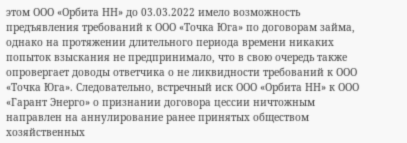этом ООО «Орбита НН» до 03.03.2022 имело возможность предъявления требований к ООО «Точка Юга» по договорам займа, однако на протяжении длительного периода времени никаких попыток взыскания не предпринимало, что в свою очередь также опровергает доводы ответчика о не ликвидности требований к ООО «Точка Юга». Следовательно, встречный иск ООО «Орбита НН» к ООО «Гарант Энерго» о признании договора цессии ничтожным направлен на аннулирование ранее принятых обществом хозяйственных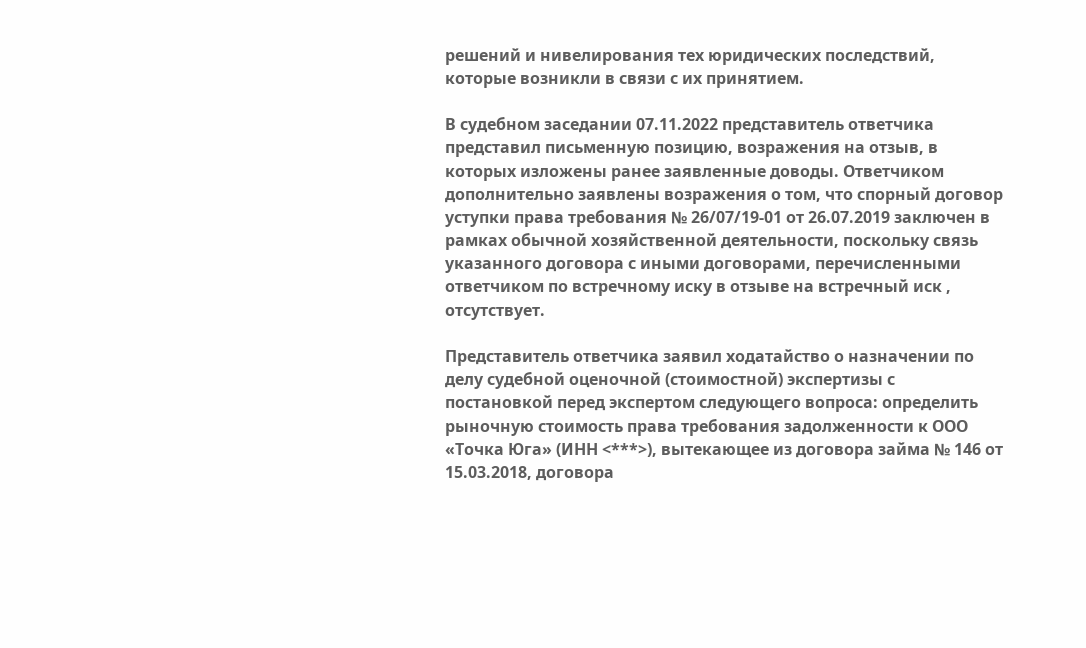решений и нивелирования тех юридических последствий, которые возникли в связи с их принятием.

В судебном заседании 07.11.2022 представитель ответчика представил письменную позицию, возражения на отзыв, в которых изложены ранее заявленные доводы. Ответчиком дополнительно заявлены возражения о том, что спорный договор уступки права требования № 26/07/19-01 от 26.07.2019 заключен в рамках обычной хозяйственной деятельности, поскольку связь указанного договора с иными договорами, перечисленными ответчиком по встречному иску в отзыве на встречный иск , отсутствует.

Представитель ответчика заявил ходатайство о назначении по делу судебной оценочной (стоимостной) экспертизы с постановкой перед экспертом следующего вопроса: определить рыночную стоимость права требования задолженности к ООО «Точка Юга» (ИНН <***>), вытекающее из договора займа № 146 от 15.03.2018, договора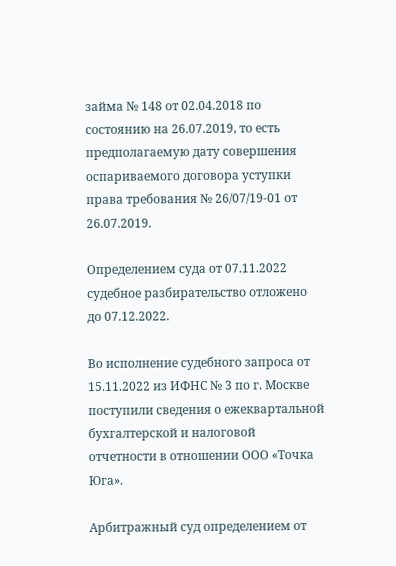займа № 148 от 02.04.2018 по состоянию на 26.07.2019, то есть предполагаемую дату совершения оспариваемого договора уступки права требования № 26/07/19-01 от 26.07.2019.

Определением суда от 07.11.2022 судебное разбирательство отложено до 07.12.2022.

Во исполнение судебного запроса от 15.11.2022 из ИФНС № 3 по г. Москве поступили сведения о ежеквартальной бухгалтерской и налоговой отчетности в отношении ООО «Точка Юга».

Арбитражный суд определением от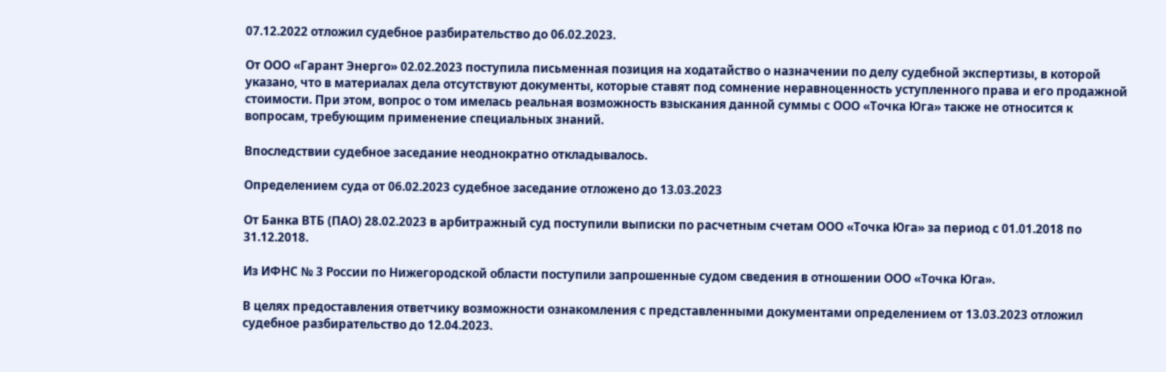07.12.2022 отложил судебное разбирательство до 06.02.2023.

От ООО «Гарант Энерго» 02.02.2023 поступила письменная позиция на ходатайство о назначении по делу судебной экспертизы, в которой указано, что в материалах дела отсутствуют документы, которые ставят под сомнение неравноценность уступленного права и его продажной стоимости. При этом, вопрос о том имелась реальная возможность взыскания данной суммы с ООО «Точка Юга» также не относится к вопросам, требующим применение специальных знаний.

Впоследствии судебное заседание неоднократно откладывалось.

Определением суда от 06.02.2023 судебное заседание отложено до 13.03.2023

От Банка ВТБ (ПАО) 28.02.2023 в арбитражный суд поступили выписки по расчетным счетам ООО «Точка Юга» за период с 01.01.2018 по 31.12.2018.

Из ИФНС № 3 России по Нижегородской области поступили запрошенные судом сведения в отношении ООО «Точка Юга».

В целях предоставления ответчику возможности ознакомления с представленными документами определением от 13.03.2023 отложил судебное разбирательство до 12.04.2023.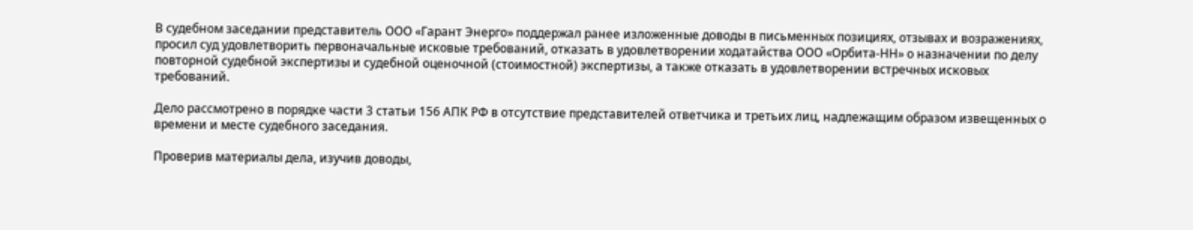В судебном заседании представитель ООО «Гарант Энерго» поддержал ранее изложенные доводы в письменных позициях, отзывах и возражениях, просил суд удовлетворить первоначальные исковые требований, отказать в удовлетворении ходатайства ООО «Орбита-НН» о назначении по делу повторной судебной экспертизы и судебной оценочной (стоимостной) экспертизы, а также отказать в удовлетворении встречных исковых требований.

Дело рассмотрено в порядке части 3 статьи 156 АПК РФ в отсутствие представителей ответчика и третьих лиц, надлежащим образом извещенных о времени и месте судебного заседания.

Проверив материалы дела, изучив доводы,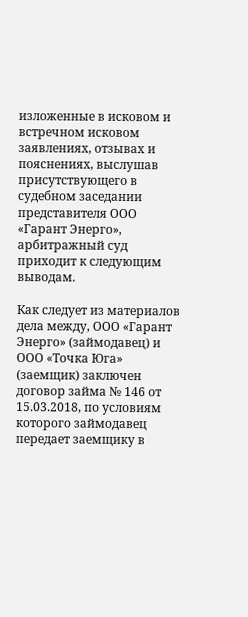изложенные в исковом и встречном исковом заявлениях, отзывах и пояснениях, выслушав присутствующего в судебном заседании представителя ООО «Гарант Энерго», арбитражный суд приходит к следующим выводам.

Как следует из материалов дела между, ООО «Гарант Энерго» (займодавец) и ООО «Точка Юга» (заемщик) заключен договор займа № 146 от 15.03.2018, по условиям которого займодавец передает заемщику в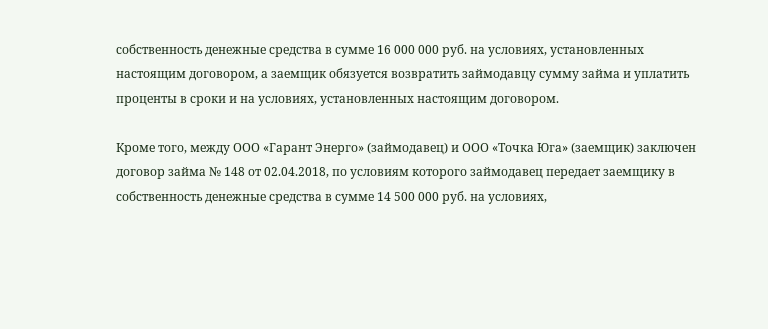собственность денежные средства в сумме 16 000 000 руб. на условиях, установленных настоящим договором, а заемщик обязуется возвратить займодавцу сумму займа и уплатить проценты в сроки и на условиях, установленных настоящим договором.

Кроме того, между ООО «Гарант Энерго» (займодавец) и ООО «Точка Юга» (заемщик) заключен договор займа № 148 от 02.04.2018, по условиям которого займодавец передает заемщику в собственность денежные средства в сумме 14 500 000 руб. на условиях,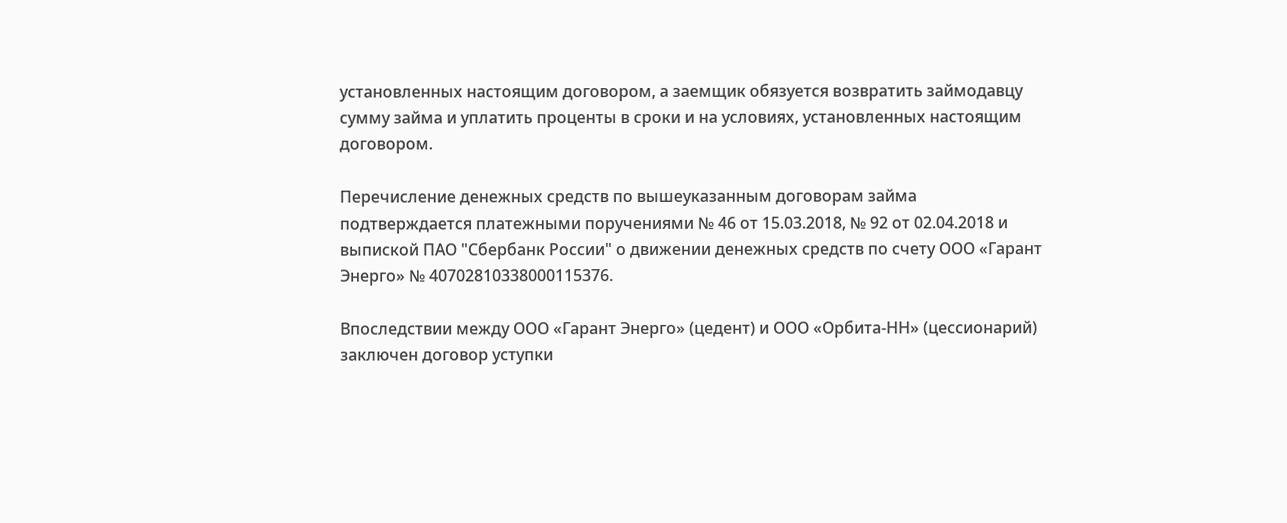установленных настоящим договором, а заемщик обязуется возвратить займодавцу сумму займа и уплатить проценты в сроки и на условиях, установленных настоящим договором.

Перечисление денежных средств по вышеуказанным договорам займа подтверждается платежными поручениями № 46 от 15.03.2018, № 92 от 02.04.2018 и выпиской ПАО "Сбербанк России" о движении денежных средств по счету ООО «Гарант Энерго» № 40702810338000115376.

Впоследствии между ООО «Гарант Энерго» (цедент) и ООО «Орбита-НН» (цессионарий) заключен договор уступки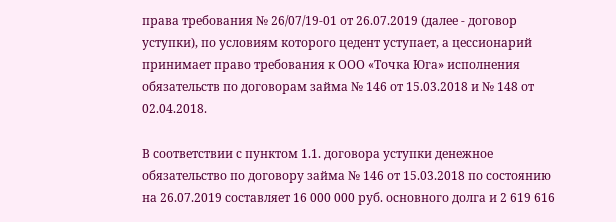права требования № 26/07/19-01 от 26.07.2019 (далее - договор уступки), по условиям которого цедент уступает, а цессионарий принимает право требования к ООО «Точка Юга» исполнения обязательств по договорам займа № 146 от 15.03.2018 и № 148 от 02.04.2018.

В соответствии с пунктом 1.1. договора уступки денежное обязательство по договору займа № 146 от 15.03.2018 по состоянию на 26.07.2019 составляет 16 000 000 руб. основного долга и 2 619 616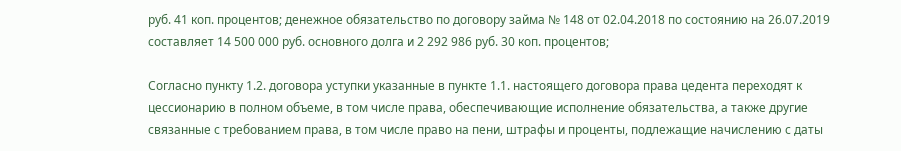руб. 41 коп. процентов; денежное обязательство по договору займа № 148 от 02.04.2018 по состоянию на 26.07.2019 составляет 14 500 000 руб. основного долга и 2 292 986 руб. 30 коп. процентов;

Согласно пункту 1.2. договора уступки указанные в пункте 1.1. настоящего договора права цедента переходят к цессионарию в полном объеме, в том числе права, обеспечивающие исполнение обязательства, а также другие связанные с требованием права, в том числе право на пени, штрафы и проценты, подлежащие начислению с даты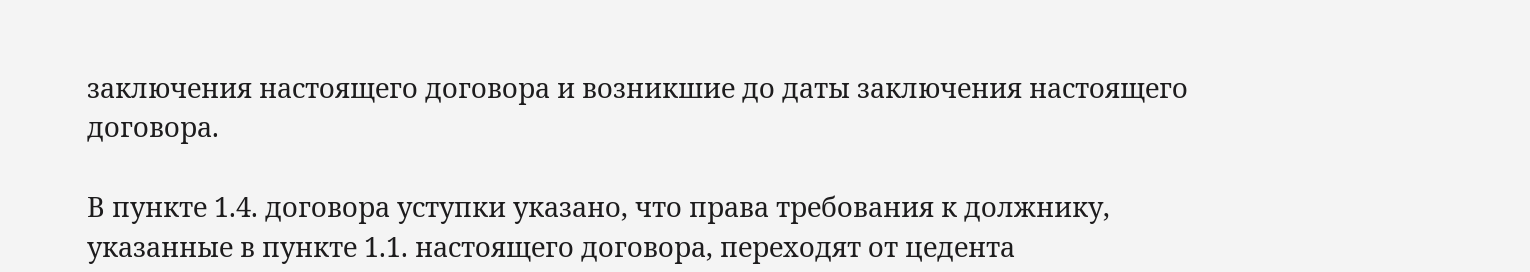заключения настоящего договора и возникшие до даты заключения настоящего договора.

В пункте 1.4. договора уступки указано, что права требования к должнику, указанные в пункте 1.1. настоящего договора, переходят от цедента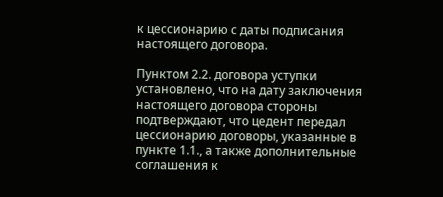к цессионарию с даты подписания настоящего договора.

Пунктом 2.2. договора уступки установлено, что на дату заключения настоящего договора стороны подтверждают, что цедент передал цессионарию договоры, указанные в пункте 1.1., а также дополнительные соглашения к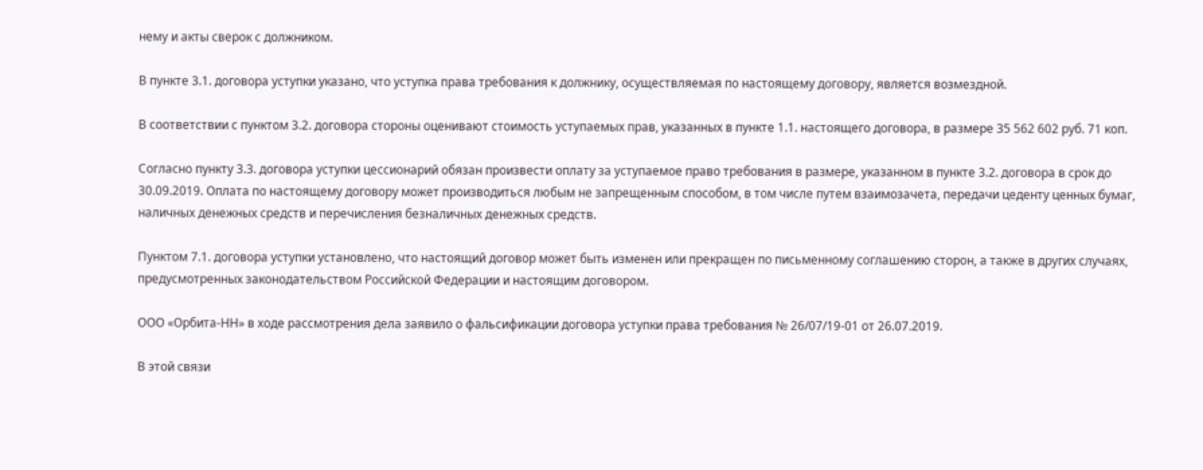нему и акты сверок с должником.

В пункте 3.1. договора уступки указано, что уступка права требования к должнику, осуществляемая по настоящему договору, является возмездной.

В соответствии с пунктом 3.2. договора стороны оценивают стоимость уступаемых прав, указанных в пункте 1.1. настоящего договора, в размере 35 562 602 руб. 71 коп.

Согласно пункту 3.3. договора уступки цессионарий обязан произвести оплату за уступаемое право требования в размере, указанном в пункте 3.2. договора в срок до 30.09.2019. Оплата по настоящему договору может производиться любым не запрещенным способом, в том числе путем взаимозачета, передачи цеденту ценных бумаг, наличных денежных средств и перечисления безналичных денежных средств.

Пунктом 7.1. договора уступки установлено, что настоящий договор может быть изменен или прекращен по письменному соглашению сторон, а также в других случаях, предусмотренных законодательством Российской Федерации и настоящим договором.

ООО «Орбита-НН» в ходе рассмотрения дела заявило о фальсификации договора уступки права требования № 26/07/19-01 от 26.07.2019.

В этой связи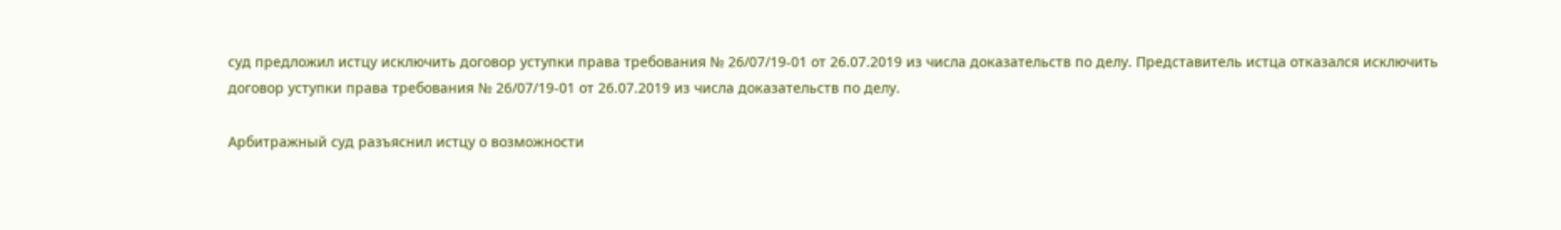суд предложил истцу исключить договор уступки права требования № 26/07/19-01 от 26.07.2019 из числа доказательств по делу. Представитель истца отказался исключить договор уступки права требования № 26/07/19-01 от 26.07.2019 из числа доказательств по делу.

Арбитражный суд разъяснил истцу о возможности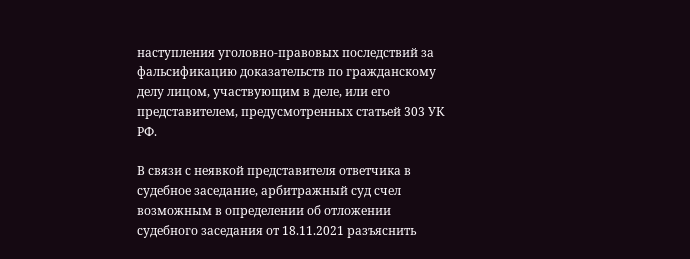наступления уголовно-правовых последствий за фальсификацию доказательств по гражданскому делу лицом, участвующим в деле, или его представителем, предусмотренных статьей 303 УК РФ.

В связи с неявкой представителя ответчика в судебное заседание, арбитражный суд счел возможным в определении об отложении судебного заседания от 18.11.2021 разъяснить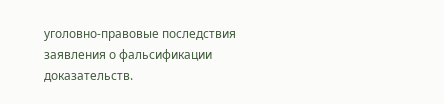уголовно-правовые последствия заявления о фальсификации доказательств.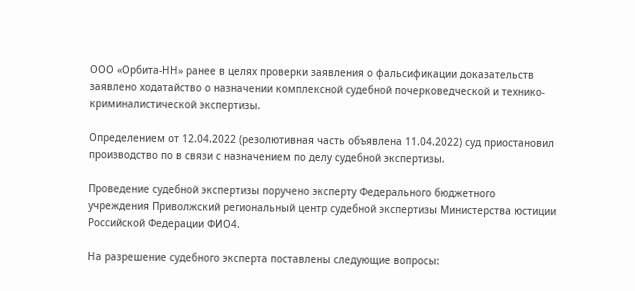ООО «Орбита-НН» ранее в целях проверки заявления о фальсификации доказательств заявлено ходатайство о назначении комплексной судебной почерковедческой и технико-криминалистической экспертизы.

Определением от 12.04.2022 (резолютивная часть объявлена 11.04.2022) суд приостановил производство по в связи с назначением по делу судебной экспертизы.

Проведение судебной экспертизы поручено эксперту Федерального бюджетного учреждения Приволжский региональный центр судебной экспертизы Министерства юстиции Российской Федерации ФИО4.

На разрешение судебного эксперта поставлены следующие вопросы: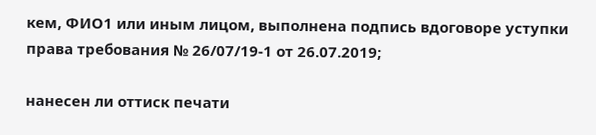кем, ФИО1 или иным лицом, выполнена подпись вдоговоре уступки права требования № 26/07/19-1 от 26.07.2019;

нанесен ли оттиск печати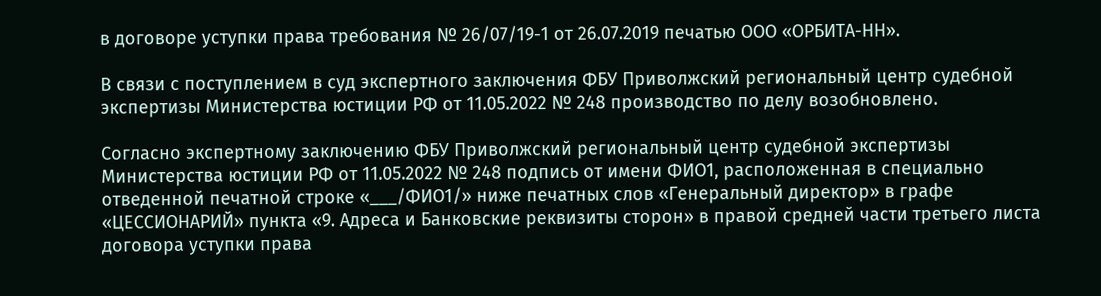в договоре уступки права требования № 26/07/19-1 от 26.07.2019 печатью ООО «ОРБИТА-НН».

В связи с поступлением в суд экспертного заключения ФБУ Приволжский региональный центр судебной экспертизы Министерства юстиции РФ от 11.05.2022 № 248 производство по делу возобновлено.

Согласно экспертному заключению ФБУ Приволжский региональный центр судебной экспертизы Министерства юстиции РФ от 11.05.2022 № 248 подпись от имени ФИО1, расположенная в специально отведенной печатной строке «___/ФИО1/» ниже печатных слов «Генеральный директор» в графе «ЦЕССИОНАРИЙ» пункта «9. Адреса и Банковские реквизиты сторон» в правой средней части третьего листа договора уступки права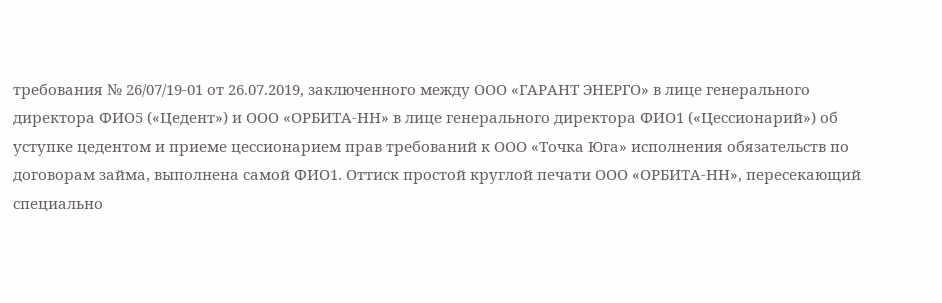требования № 26/07/19-01 от 26.07.2019, заключенного между ООО «ГАРАНТ ЭНЕРГО» в лице генерального директора ФИО5 («Цедент») и ООО «ОРБИТА-НН» в лице генерального директора ФИО1 («Цессионарий») об уступке цедентом и приеме цессионарием прав требований к ООО «Точка Юга» исполнения обязательств по договорам займа, выполнена самой ФИО1. Оттиск простой круглой печати ООО «ОРБИТА-НН», пересекающий специально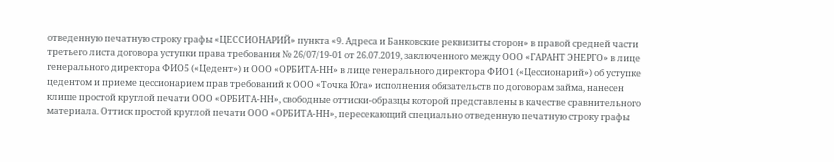отведенную печатную строку графы «ЦЕССИОНАРИЙ» пункта «9. Адреса и Банковские реквизиты сторон» в правой средней части третьего листа договора уступки права требования № 26/07/19-01 от 26.07.2019, заключенного между ООО «ГАРАНТ ЭНЕРГО» в лице генерального директора ФИО5 («Цедент») и ООО «ОРБИТА-НН» в лице генерального директора ФИО1 («Цессионарий») об уступке цедентом и приеме цессионарием прав требований к ООО «Точка Юга» исполнения обязательств по договорам займа, нанесен клише простой круглой печати ООО «ОРБИТА-НН», свободные оттиски-образцы которой представлены в качестве сравнительного материала. Оттиск простой круглой печати ООО «ОРБИТА-НН», пересекающий специально отведенную печатную строку графы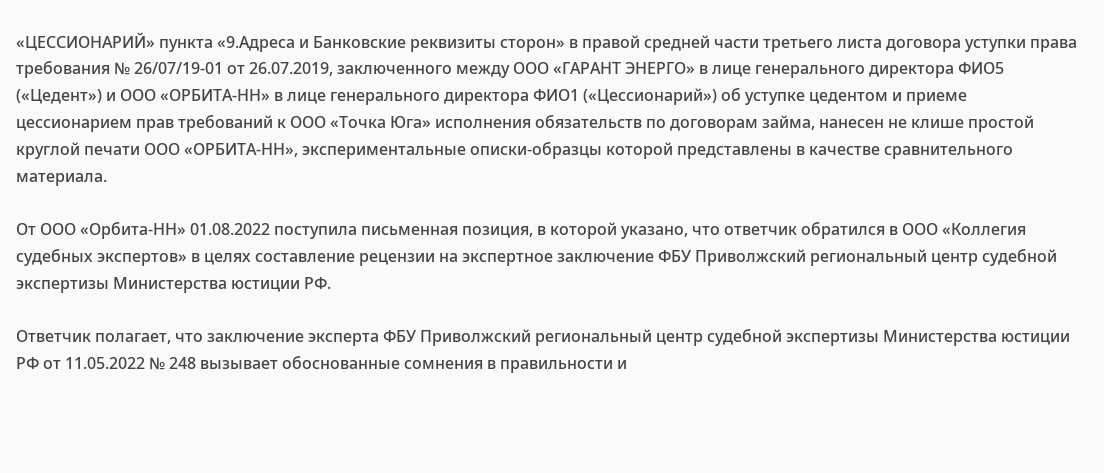«ЦЕССИОНАРИЙ» пункта «9.Адреса и Банковские реквизиты сторон» в правой средней части третьего листа договора уступки права требования № 26/07/19-01 от 26.07.2019, заключенного между ООО «ГАРАНТ ЭНЕРГО» в лице генерального директора ФИО5 («Цедент») и ООО «ОРБИТА-НН» в лице генерального директора ФИО1 («Цессионарий») об уступке цедентом и приеме цессионарием прав требований к ООО «Точка Юга» исполнения обязательств по договорам займа, нанесен не клише простой круглой печати ООО «ОРБИТА-НН», экспериментальные описки-образцы которой представлены в качестве сравнительного материала.

От ООО «Орбита-НН» 01.08.2022 поступила письменная позиция, в которой указано, что ответчик обратился в ООО «Коллегия судебных экспертов» в целях составление рецензии на экспертное заключение ФБУ Приволжский региональный центр судебной экспертизы Министерства юстиции РФ.

Ответчик полагает, что заключение эксперта ФБУ Приволжский региональный центр судебной экспертизы Министерства юстиции РФ от 11.05.2022 № 248 вызывает обоснованные сомнения в правильности и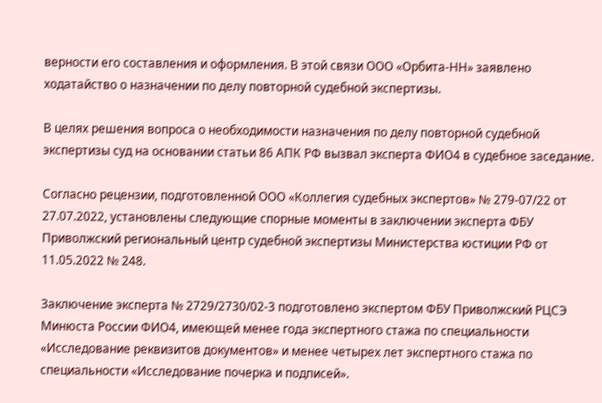верности его составления и оформления. В этой связи ООО «Орбита-НН» заявлено ходатайство о назначении по делу повторной судебной экспертизы.

В целях решения вопроса о необходимости назначения по делу повторной судебной экспертизы суд на основании статьи 86 АПК РФ вызвал эксперта ФИО4 в судебное заседание.

Согласно рецензии, подготовленной ООО «Коллегия судебных экспертов» № 279-07/22 от 27.07.2022, установлены следующие спорные моменты в заключении эксперта ФБУ Приволжский региональный центр судебной экспертизы Министерства юстиции РФ от 11.05.2022 № 248.

Заключение эксперта № 2729/2730/02-3 подготовлено экспертом ФБУ Приволжский РЦСЭ Минюста России ФИО4, имеющей менее года экспертного стажа по специальности «Исследование реквизитов документов» и менее четырех лет экспертного стажа по специальности «Исследование почерка и подписей».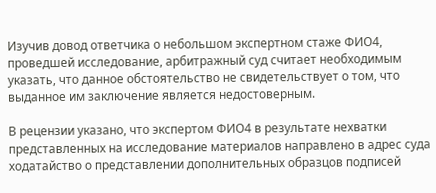Изучив довод ответчика о небольшом экспертном стаже ФИО4, проведшей исследование, арбитражный суд считает необходимым указать, что данное обстоятельство не свидетельствует о том, что выданное им заключение является недостоверным.

В рецензии указано, что экспертом ФИО4 в результате нехватки представленных на исследование материалов направлено в адрес суда ходатайство о представлении дополнительных образцов подписей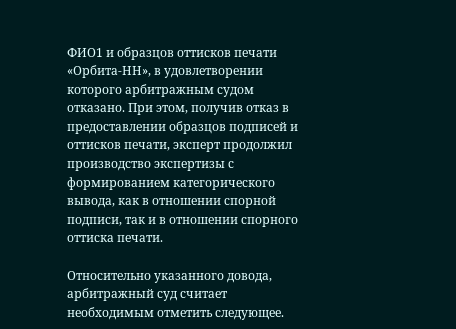ФИО1 и образцов оттисков печати «Орбита-НН», в удовлетворении которого арбитражным судом отказано. При этом, получив отказ в предоставлении образцов подписей и оттисков печати, эксперт продолжил производство экспертизы с формированием категорического вывода, как в отношении спорной подписи, так и в отношении спорного оттиска печати.

Относительно указанного довода, арбитражный суд считает необходимым отметить следующее.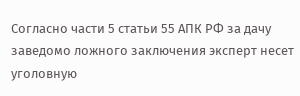Согласно части 5 статьи 55 АПК РФ за дачу заведомо ложного заключения эксперт несет уголовную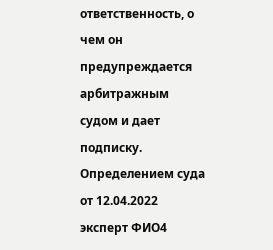ответственность, о чем он предупреждается арбитражным судом и дает подписку. Определением суда от 12.04.2022 эксперт ФИО4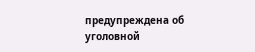предупреждена об уголовной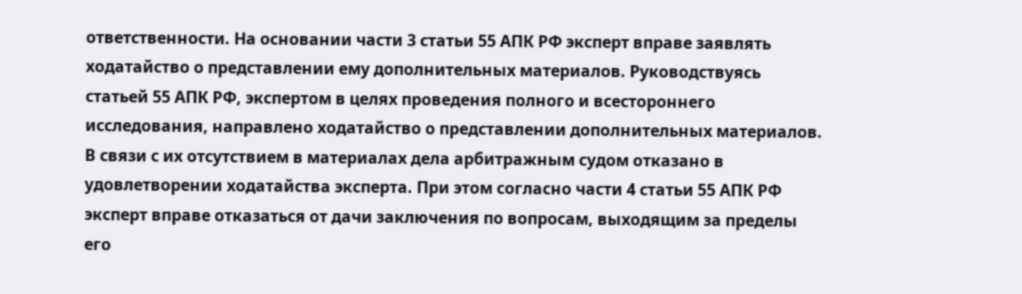ответственности. На основании части 3 статьи 55 АПК РФ эксперт вправе заявлять ходатайство о представлении ему дополнительных материалов. Руководствуясь статьей 55 АПК РФ, экспертом в целях проведения полного и всестороннего исследования, направлено ходатайство о представлении дополнительных материалов. В связи с их отсутствием в материалах дела арбитражным судом отказано в удовлетворении ходатайства эксперта. При этом согласно части 4 статьи 55 АПК РФ эксперт вправе отказаться от дачи заключения по вопросам, выходящим за пределы его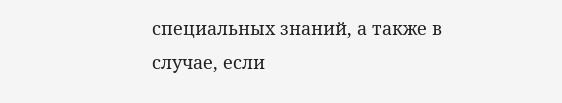специальных знаний, а также в случае, если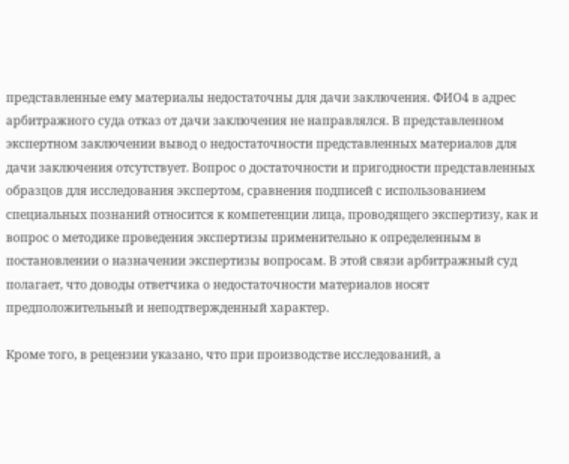представленные ему материалы недостаточны для дачи заключения. ФИО4 в адрес арбитражного суда отказ от дачи заключения не направлялся. В представленном экспертном заключении вывод о недостаточности представленных материалов для дачи заключения отсутствует. Вопрос о достаточности и пригодности представленных образцов для исследования экспертом, сравнения подписей с использованием специальных познаний относится к компетенции лица, проводящего экспертизу, как и вопрос о методике проведения экспертизы применительно к определенным в постановлении о назначении экспертизы вопросам. В этой связи арбитражный суд полагает, что доводы ответчика о недостаточности материалов носят предположительный и неподтвержденный характер.

Кроме того, в рецензии указано, что при производстве исследований, а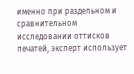именно при раздельном и сравнительном исследовании оттисков печатей, эксперт использует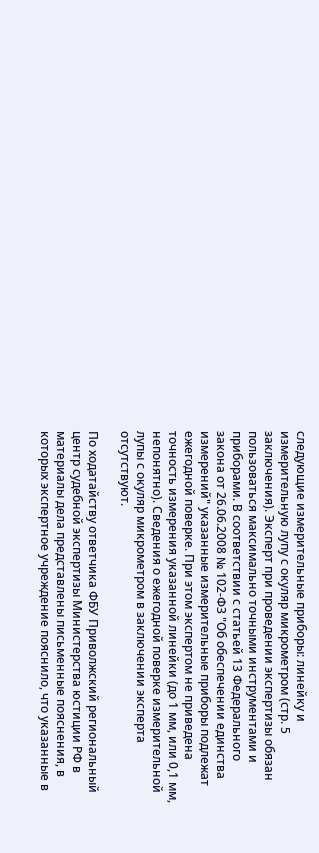следующие измерительные приборы: линейку и измерительную лупу с окуляр микрометром (стр. 5 заключения). Эксперт при проведении экспертизы обязан пользоваться максимально точными инструментами и приборами. В соответствии с статьей 13 Федерального закона от 26.06.2008 № 102-ФЗ "Об обеспечении единства измерений" указанные измерительные приборы подлежат ежегодной поверке. При этом экспертом не приведена точность измерения указанной линейки (до 1 мм, или 0,1 мм, непонятно). Сведения о ежегодной поверке измерительной лупы с окуляр микрометром в заключении эксперта отсутствуют.

По ходатайству ответчика ФБУ Приволжский региональный центр судебной экспертизы Министерства юстиции РФ в материалы дела представлены письменные пояснения, в которых экспертное учреждение пояснило, что указанные в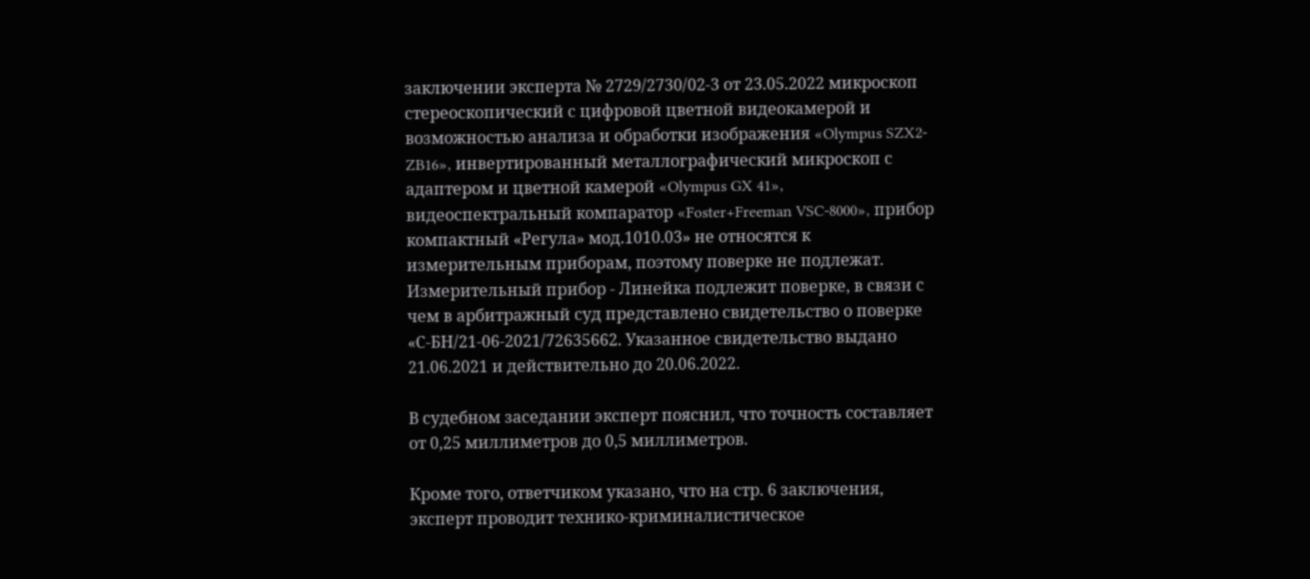заключении эксперта № 2729/2730/02-3 от 23.05.2022 микроскоп стереоскопический с цифровой цветной видеокамерой и возможностью анализа и обработки изображения «Olympus SZX2-ZB16», инвертированный металлографический микроскоп с адаптером и цветной камерой «Olympus GX 41», видеоспектральный компаратор «Foster+Freeman VSC-8000», прибор компактный «Регула» мод.1010.03» не относятся к измерительным приборам, поэтому поверке не подлежат. Измерительный прибор - Линейка подлежит поверке, в связи с чем в арбитражный суд представлено свидетельство о поверке «С-БН/21-06-2021/72635662. Указанное свидетельство выдано 21.06.2021 и действительно до 20.06.2022.

В судебном заседании эксперт пояснил, что точность составляет от 0,25 миллиметров до 0,5 миллиметров.

Кроме того, ответчиком указано, что на стр. 6 заключения, эксперт проводит технико-криминалистическое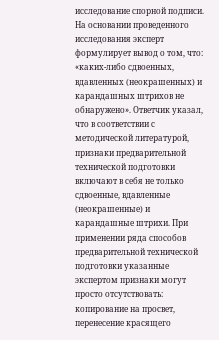исследование спорной подписи. На основании проведенного исследования эксперт формулирует вывод о том, что: «каких-либо сдвоенных, вдавленных (неокрашенных) и карандашных штрихов не обнаружено». Ответчик указал, что в соответствии с методической литературой, признаки предварительной технической подготовки включают в себя не только сдвоенные, вдавленные (неокрашенные) и карандашные штрихи. При применении ряда способов предварительной технической подготовки указанные экспертом признаки могут просто отсутствовать: копирование на просвет, перенесение красящего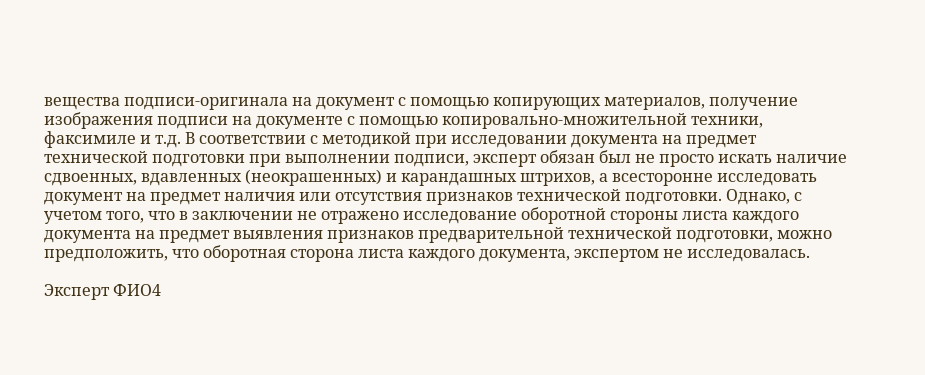вещества подписи-оригинала на документ с помощью копирующих материалов, получение изображения подписи на документе с помощью копировально-множительной техники, факсимиле и т.д. В соответствии с методикой при исследовании документа на предмет технической подготовки при выполнении подписи, эксперт обязан был не просто искать наличие сдвоенных, вдавленных (неокрашенных) и карандашных штрихов, а всесторонне исследовать документ на предмет наличия или отсутствия признаков технической подготовки. Однако, с учетом того, что в заключении не отражено исследование оборотной стороны листа каждого документа на предмет выявления признаков предварительной технической подготовки, можно предположить, что оборотная сторона листа каждого документа, экспертом не исследовалась.

Эксперт ФИО4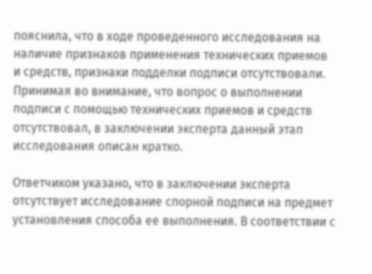пояснила, что в ходе проведенного исследования на наличие признаков применения технических приемов и средств, признаки подделки подписи отсутствовали. Принимая во внимание, что вопрос о выполнении подписи с помощью технических приемов и средств отсутствовал, в заключении эксперта данный этап исследования описан кратко.

Ответчиком указано, что в заключении эксперта отсутствует исследование спорной подписи на предмет установления способа ее выполнения. В соответствии с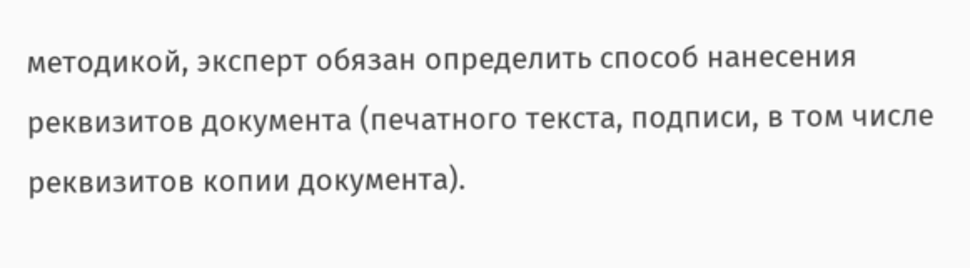методикой, эксперт обязан определить способ нанесения реквизитов документа (печатного текста, подписи, в том числе реквизитов копии документа).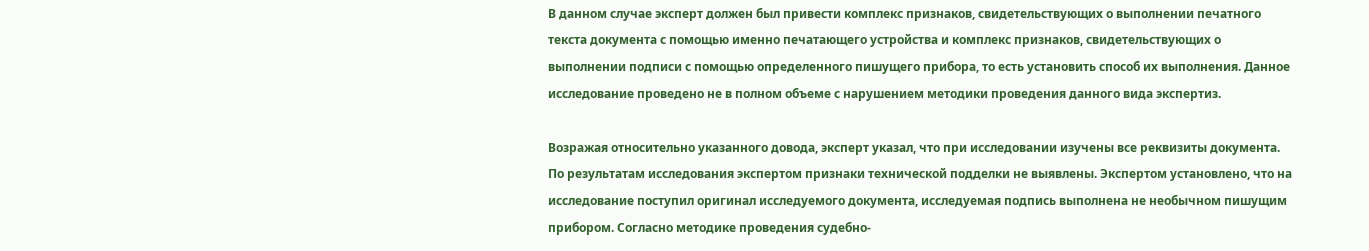В данном случае эксперт должен был привести комплекс признаков, свидетельствующих о выполнении печатного текста документа с помощью именно печатающего устройства и комплекс признаков, свидетельствующих о выполнении подписи с помощью определенного пишущего прибора, то есть установить способ их выполнения. Данное исследование проведено не в полном объеме с нарушением методики проведения данного вида экспертиз.

Возражая относительно указанного довода, эксперт указал, что при исследовании изучены все реквизиты документа. По результатам исследования экспертом признаки технической подделки не выявлены. Экспертом установлено, что на исследование поступил оригинал исследуемого документа, исследуемая подпись выполнена не необычном пишущим прибором. Согласно методике проведения судебно-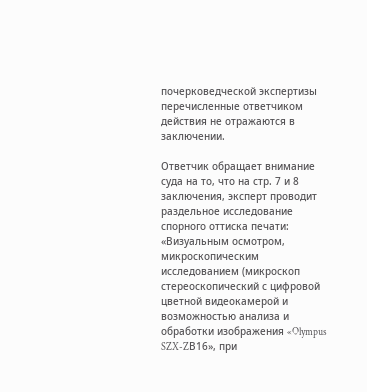почерковедческой экспертизы перечисленные ответчиком действия не отражаются в заключении.

Ответчик обращает внимание суда на то, что на стр. 7 и 8 заключения, эксперт проводит раздельное исследование спорного оттиска печати: «Визуальным осмотром, микроскопическим исследованием (микроскоп стереоскопический с цифровой цветной видеокамерой и возможностью анализа и обработки изображения «Olympus SZX-ZВ16», при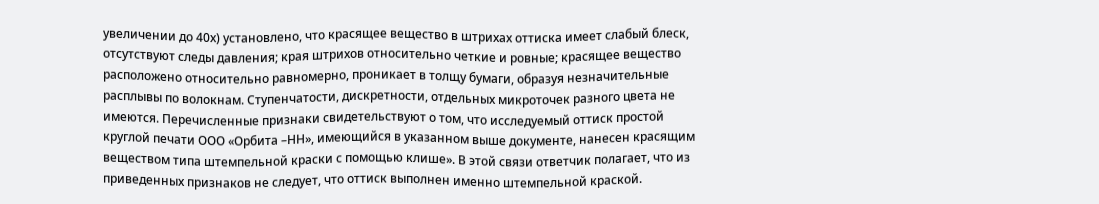увеличении до 40х) установлено, что красящее вещество в штрихах оттиска имеет слабый блеск, отсутствуют следы давления; края штрихов относительно четкие и ровные; красящее вещество расположено относительно равномерно, проникает в толщу бумаги, образуя незначительные расплывы по волокнам. Ступенчатости, дискретности, отдельных микроточек разного цвета не имеются. Перечисленные признаки свидетельствуют о том, что исследуемый оттиск простой круглой печати ООО «Орбита –НН», имеющийся в указанном выше документе, нанесен красящим веществом типа штемпельной краски с помощью клише». В этой связи ответчик полагает, что из приведенных признаков не следует, что оттиск выполнен именно штемпельной краской.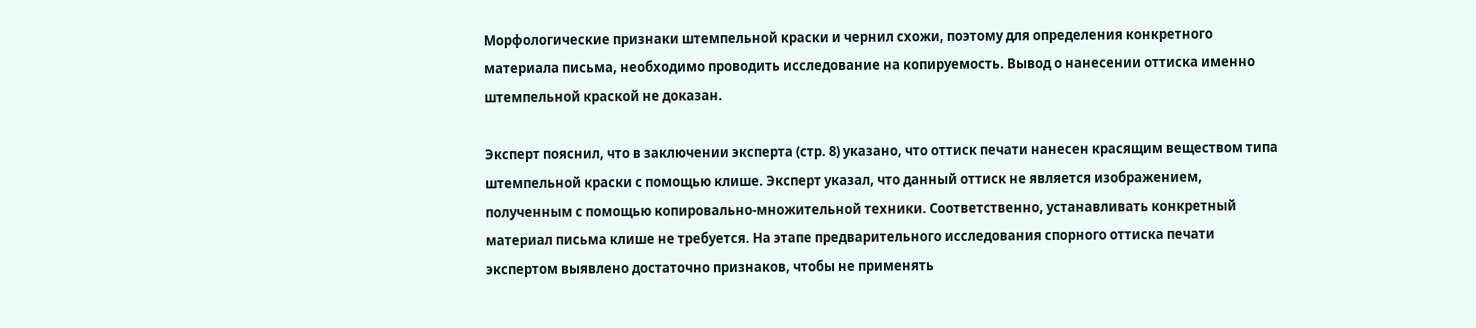Морфологические признаки штемпельной краски и чернил схожи, поэтому для определения конкретного материала письма, необходимо проводить исследование на копируемость. Вывод о нанесении оттиска именно штемпельной краской не доказан.

Эксперт пояснил, что в заключении эксперта (стр. 8) указано, что оттиск печати нанесен красящим веществом типа штемпельной краски с помощью клише. Эксперт указал, что данный оттиск не является изображением, полученным с помощью копировально-множительной техники. Соответственно, устанавливать конкретный материал письма клише не требуется. На этапе предварительного исследования спорного оттиска печати экспертом выявлено достаточно признаков, чтобы не применять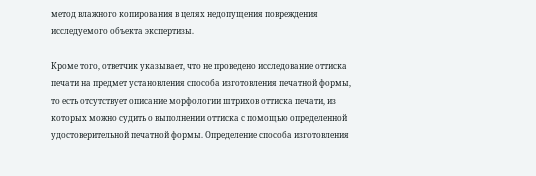метод влажного копирования в целях недопущения повреждения исследуемого объекта экспертизы.

Кроме того, ответчик указывает, что не проведено исследование оттиска печати на предмет установления способа изготовления печатной формы, то есть отсутствует описание морфологии штрихов оттиска печати, из которых можно судить о выполнении оттиска с помощью определенной удостоверительной печатной формы. Определение способа изготовления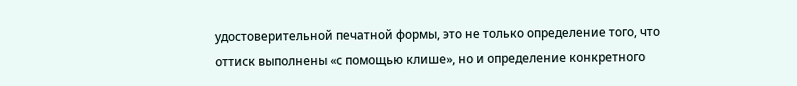удостоверительной печатной формы, это не только определение того, что оттиск выполнены «с помощью клише», но и определение конкретного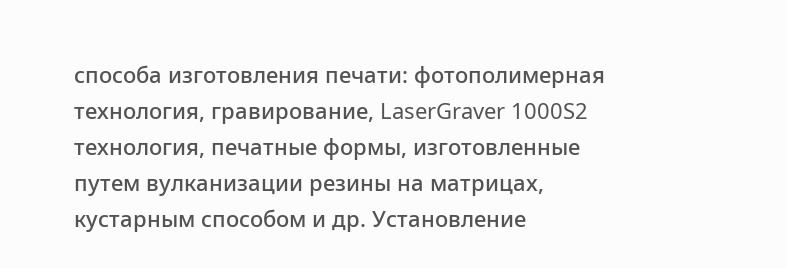способа изготовления печати: фотополимерная технология, гравирование, LaserGraver 1000S2 технология, печатные формы, изготовленные путем вулканизации резины на матрицах, кустарным способом и др. Установление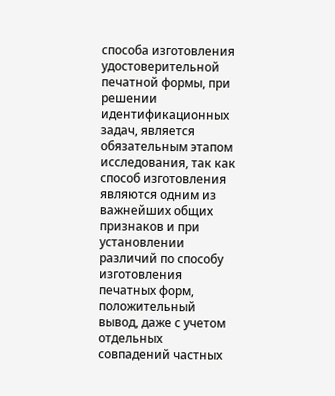способа изготовления удостоверительной печатной формы, при решении идентификационных задач, является обязательным этапом исследования, так как способ изготовления являются одним из важнейших общих признаков и при установлении различий по способу изготовления печатных форм, положительный вывод, даже с учетом отдельных совпадений частных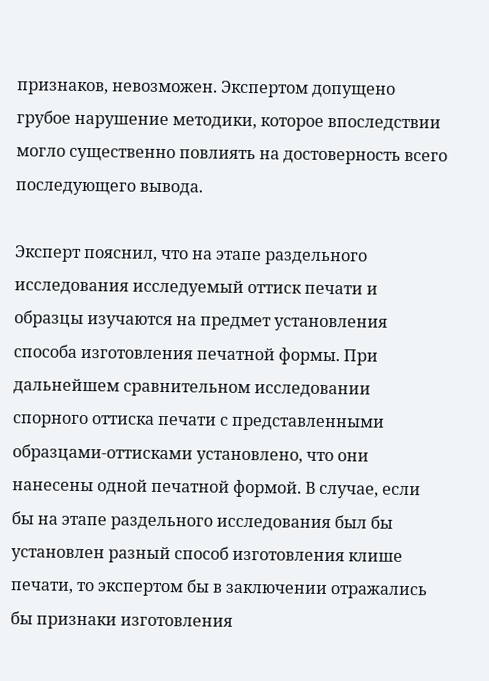признаков, невозможен. Экспертом допущено грубое нарушение методики, которое впоследствии могло существенно повлиять на достоверность всего последующего вывода.

Эксперт пояснил, что на этапе раздельного исследования исследуемый оттиск печати и образцы изучаются на предмет установления способа изготовления печатной формы. При дальнейшем сравнительном исследовании спорного оттиска печати с представленными образцами-оттисками установлено, что они нанесены одной печатной формой. В случае, если бы на этапе раздельного исследования был бы установлен разный способ изготовления клише печати, то экспертом бы в заключении отражались бы признаки изготовления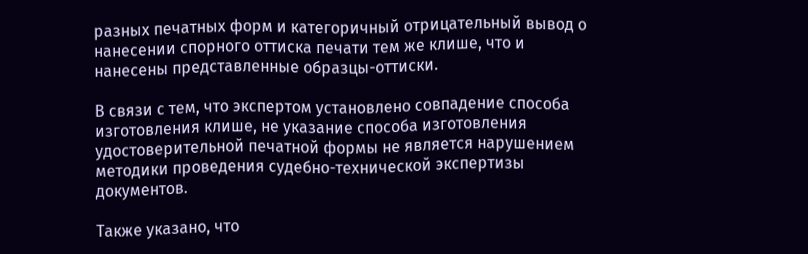разных печатных форм и категоричный отрицательный вывод о нанесении спорного оттиска печати тем же клише, что и нанесены представленные образцы-оттиски.

В связи с тем, что экспертом установлено совпадение способа изготовления клише, не указание способа изготовления удостоверительной печатной формы не является нарушением методики проведения судебно-технической экспертизы документов.

Также указано, что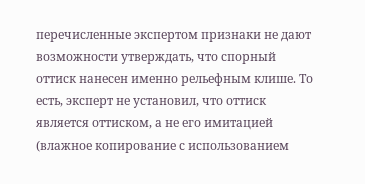перечисленные экспертом признаки не дают возможности утверждать, что спорный оттиск нанесен именно рельефным клише. То есть, эксперт не установил, что оттиск является оттиском, а не его имитацией (влажное копирование с использованием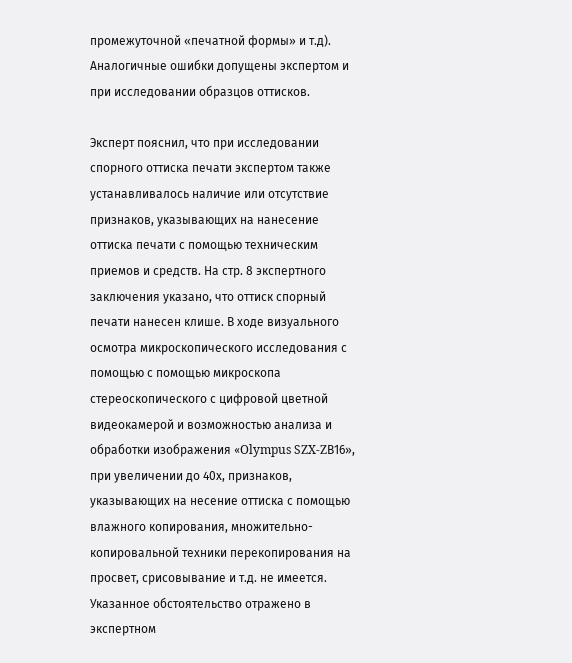промежуточной «печатной формы» и т.д). Аналогичные ошибки допущены экспертом и при исследовании образцов оттисков.

Эксперт пояснил, что при исследовании спорного оттиска печати экспертом также устанавливалось наличие или отсутствие признаков, указывающих на нанесение оттиска печати с помощью техническим приемов и средств. На стр. 8 экспертного заключения указано, что оттиск спорный печати нанесен клише. В ходе визуального осмотра микроскопического исследования с помощью с помощью микроскопа стереоскопического с цифровой цветной видеокамерой и возможностью анализа и обработки изображения «Olympus SZX-ZВ16», при увеличении до 40х, признаков, указывающих на несение оттиска с помощью влажного копирования, множительно-копировальной техники перекопирования на просвет, срисовывание и т.д. не имеется. Указанное обстоятельство отражено в экспертном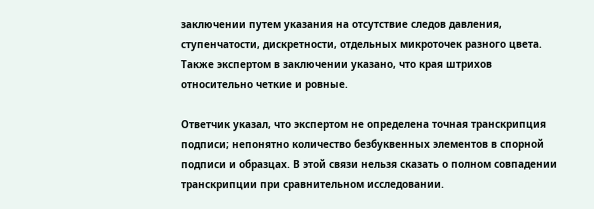заключении путем указания на отсутствие следов давления, ступенчатости, дискретности, отдельных микроточек разного цвета. Также экспертом в заключении указано, что края штрихов относительно четкие и ровные.

Ответчик указал, что экспертом не определена точная транскрипция подписи; непонятно количество безбуквенных элементов в спорной подписи и образцах. В этой связи нельзя сказать о полном совпадении транскрипции при сравнительном исследовании.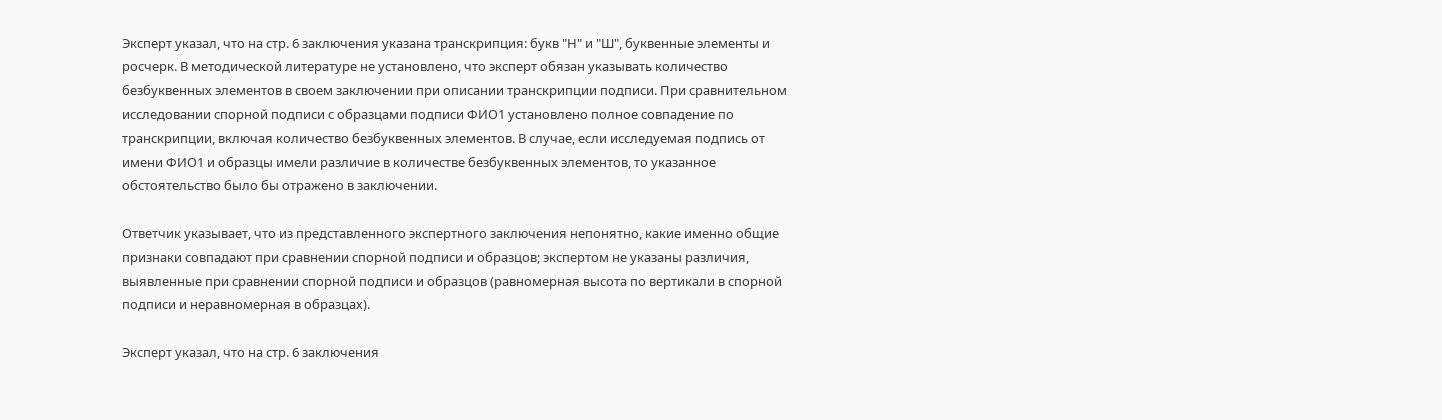Эксперт указал, что на стр. 6 заключения указана транскрипция: букв "Н" и "Ш", буквенные элементы и росчерк. В методической литературе не установлено, что эксперт обязан указывать количество безбуквенных элементов в своем заключении при описании транскрипции подписи. При сравнительном исследовании спорной подписи с образцами подписи ФИО1 установлено полное совпадение по транскрипции, включая количество безбуквенных элементов. В случае, если исследуемая подпись от имени ФИО1 и образцы имели различие в количестве безбуквенных элементов, то указанное обстоятельство было бы отражено в заключении.

Ответчик указывает, что из представленного экспертного заключения непонятно, какие именно общие признаки совпадают при сравнении спорной подписи и образцов; экспертом не указаны различия, выявленные при сравнении спорной подписи и образцов (равномерная высота по вертикали в спорной подписи и неравномерная в образцах).

Эксперт указал, что на стр. 6 заключения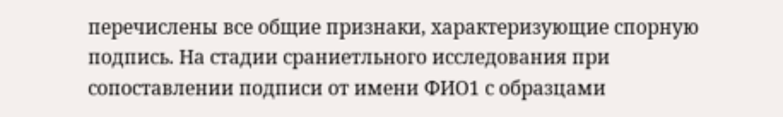перечислены все общие признаки, характеризующие спорную подпись. На стадии сраниетльного исследования при сопоставлении подписи от имени ФИО1 с образцами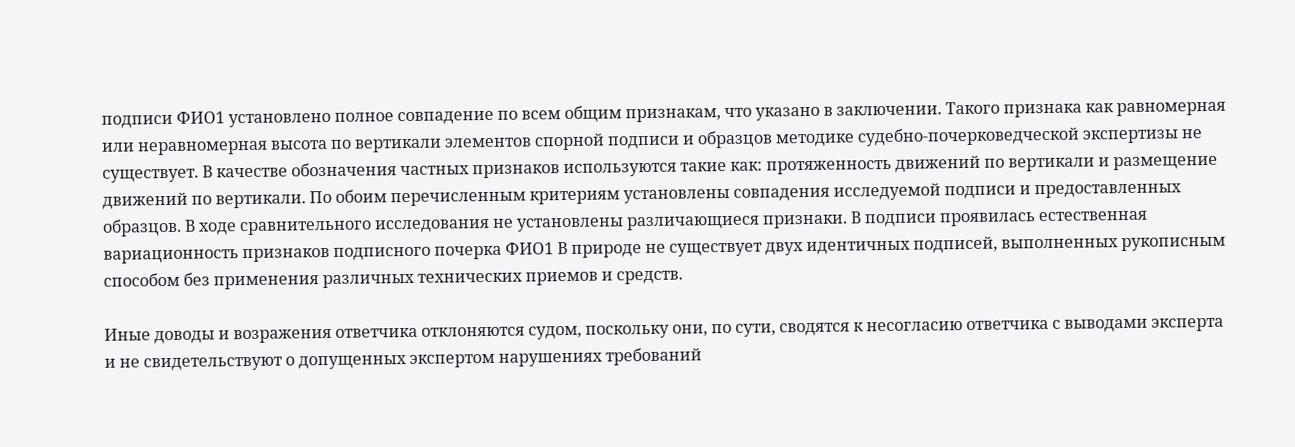подписи ФИО1 установлено полное совпадение по всем общим признакам, что указано в заключении. Такого признака как равномерная или неравномерная высота по вертикали элементов спорной подписи и образцов методике судебно-почерковедческой экспертизы не существует. В качестве обозначения частных признаков используются такие как: протяженность движений по вертикали и размещение движений по вертикали. По обоим перечисленным критериям установлены совпадения исследуемой подписи и предоставленных образцов. В ходе сравнительного исследования не установлены различающиеся признаки. В подписи проявилась естественная вариационность признаков подписного почерка ФИО1 В природе не существует двух идентичных подписей, выполненных рукописным способом без применения различных технических приемов и средств.

Иные доводы и возражения ответчика отклоняются судом, поскольку они, по сути, сводятся к несогласию ответчика с выводами эксперта и не свидетельствуют о допущенных экспертом нарушениях требований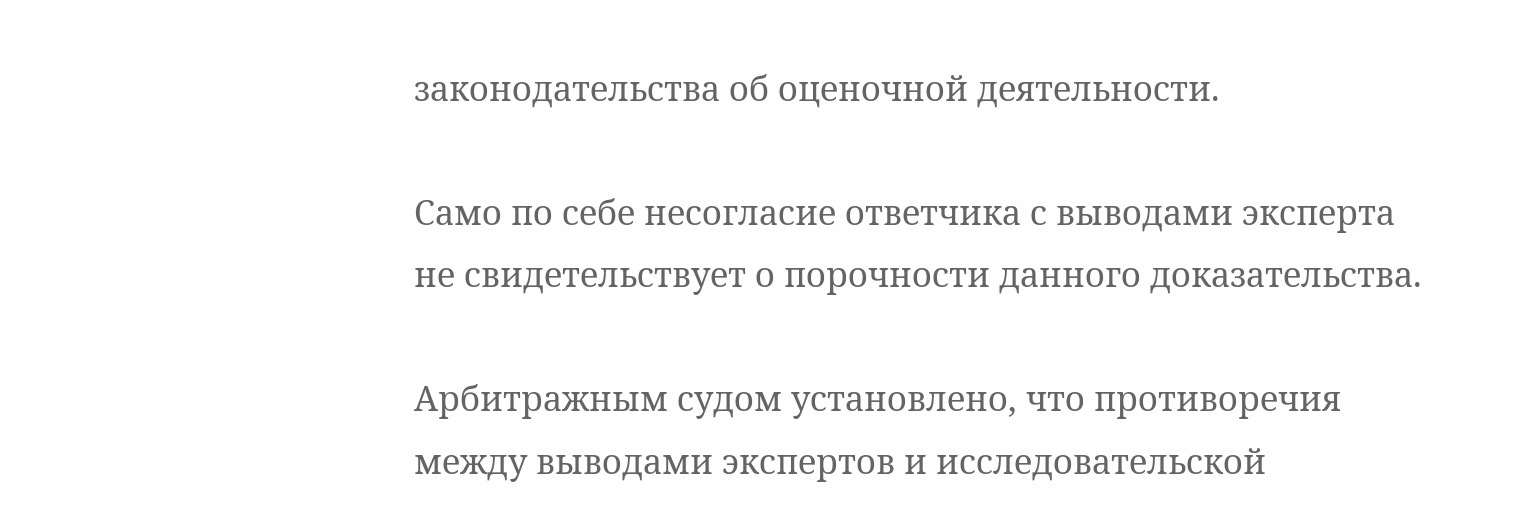законодательства об оценочной деятельности.

Само по себе несогласие ответчика с выводами эксперта не свидетельствует о порочности данного доказательства.

Арбитражным судом установлено, что противоречия между выводами экспертов и исследовательской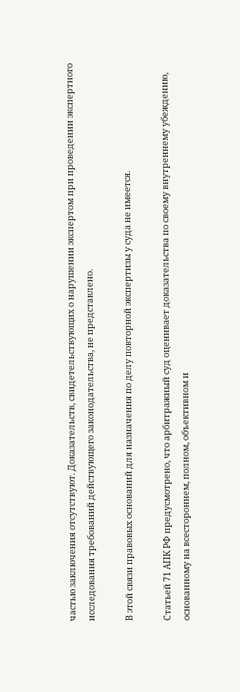частью заключения отсутствуют. Доказательств, свидетельствующих о нарушении экспертом при проведении экспертного исследования требований действующего законодательства, не представлено.

В этой связи правовых оснований для назначения по делу повторной экспертизы у суда не имеется.

Статьей 71 АПК РФ предусмотрено, что арбитражный суд оценивает доказательства по своему внутреннему убеждению, основанному на всестороннем, полном, объективном и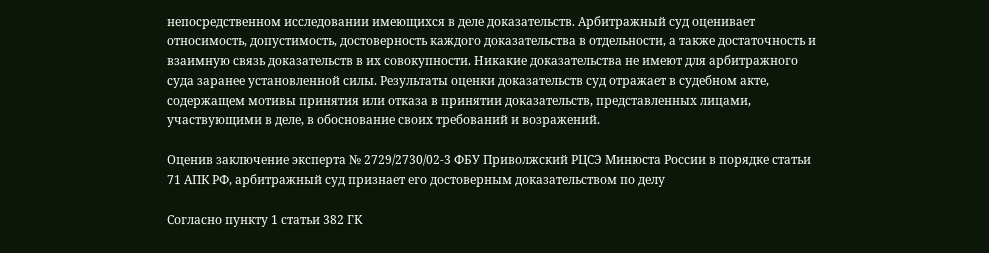непосредственном исследовании имеющихся в деле доказательств. Арбитражный суд оценивает относимость, допустимость, достоверность каждого доказательства в отдельности, а также достаточность и взаимную связь доказательств в их совокупности. Никакие доказательства не имеют для арбитражного суда заранее установленной силы. Результаты оценки доказательств суд отражает в судебном акте, содержащем мотивы принятия или отказа в принятии доказательств, представленных лицами, участвующими в деле, в обоснование своих требований и возражений.

Оценив заключение эксперта № 2729/2730/02-3 ФБУ Приволжский РЦСЭ Минюста России в порядке статьи 71 АПК РФ, арбитражный суд признает его достоверным доказательством по делу

Согласно пункту 1 статьи 382 ГК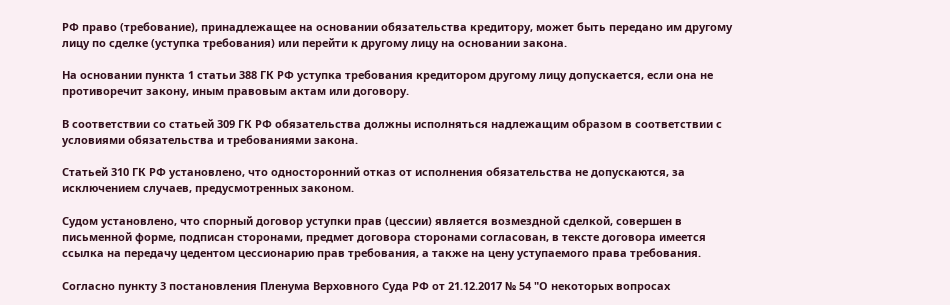РФ право (требование), принадлежащее на основании обязательства кредитору, может быть передано им другому лицу по сделке (уступка требования) или перейти к другому лицу на основании закона.

На основании пункта 1 статьи 388 ГК РФ уступка требования кредитором другому лицу допускается, если она не противоречит закону, иным правовым актам или договору.

В соответствии со статьей 309 ГК РФ обязательства должны исполняться надлежащим образом в соответствии с условиями обязательства и требованиями закона.

Статьей 310 ГК РФ установлено, что односторонний отказ от исполнения обязательства не допускаются, за исключением случаев, предусмотренных законом.

Судом установлено, что спорный договор уступки прав (цессии) является возмездной сделкой, совершен в письменной форме, подписан сторонами, предмет договора сторонами согласован, в тексте договора имеется ссылка на передачу цедентом цессионарию прав требования, а также на цену уступаемого права требования.

Согласно пункту 3 постановления Пленума Верховного Суда РФ от 21.12.2017 № 54 "О некоторых вопросах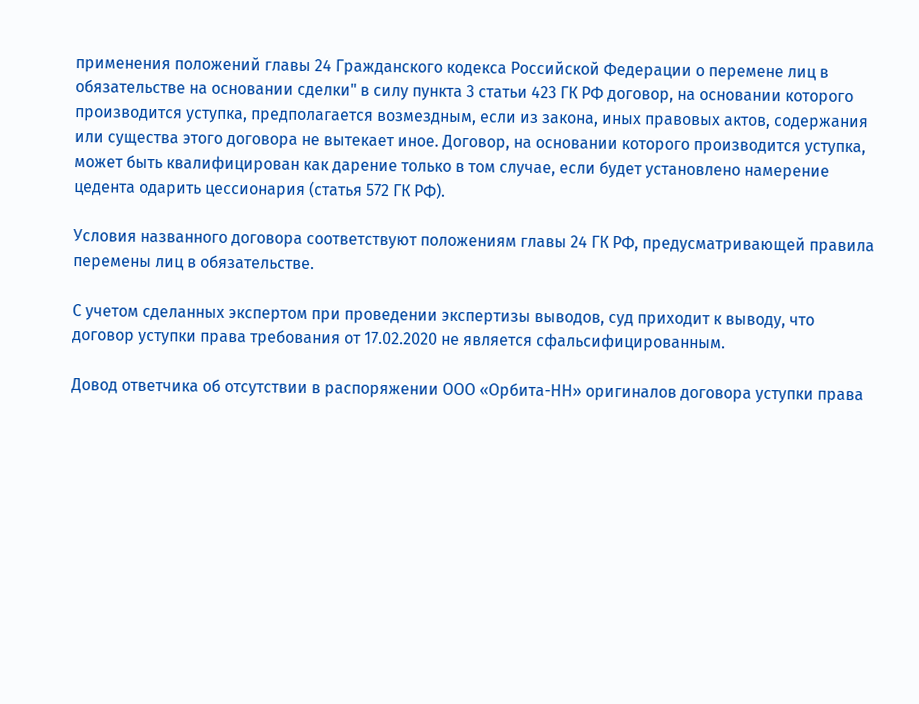применения положений главы 24 Гражданского кодекса Российской Федерации о перемене лиц в обязательстве на основании сделки" в силу пункта 3 статьи 423 ГК РФ договор, на основании которого производится уступка, предполагается возмездным, если из закона, иных правовых актов, содержания или существа этого договора не вытекает иное. Договор, на основании которого производится уступка, может быть квалифицирован как дарение только в том случае, если будет установлено намерение цедента одарить цессионария (статья 572 ГК РФ).

Условия названного договора соответствуют положениям главы 24 ГК РФ, предусматривающей правила перемены лиц в обязательстве.

С учетом сделанных экспертом при проведении экспертизы выводов, суд приходит к выводу, что договор уступки права требования от 17.02.2020 не является сфальсифицированным.

Довод ответчика об отсутствии в распоряжении ООО «Орбита-НН» оригиналов договора уступки права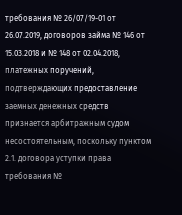требования № 26/07/19-01 от 26.07.2019, договоров займа № 146 от 15.03.2018 и № 148 от 02.04.2018, платежных поручений, подтверждающих предоставление заемных денежных средств признается арбитражным судом несостоятельным, поскольку пунктом 2.1. договора уступки права требования №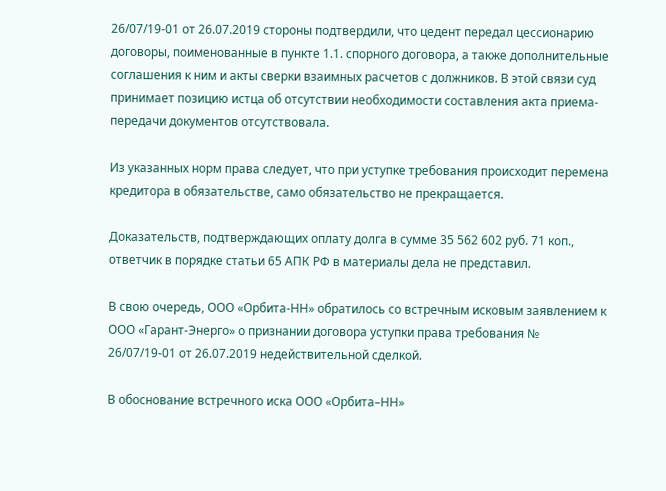26/07/19-01 от 26.07.2019 стороны подтвердили, что цедент передал цессионарию договоры, поименованные в пункте 1.1. спорного договора, а также дополнительные соглашения к ним и акты сверки взаимных расчетов с должников. В этой связи суд принимает позицию истца об отсутствии необходимости составления акта приема-передачи документов отсутствовала.

Из указанных норм права следует, что при уступке требования происходит перемена кредитора в обязательстве, само обязательство не прекращается.

Доказательств, подтверждающих оплату долга в сумме 35 562 602 руб. 71 коп., ответчик в порядке статьи 65 АПК РФ в материалы дела не представил.

В свою очередь, ООО «Орбита-НН» обратилось со встречным исковым заявлением к ООО «Гарант-Энерго» о признании договора уступки права требования № 26/07/19-01 от 26.07.2019 недействительной сделкой.

В обоснование встречного иска ООО «Орбита–НН»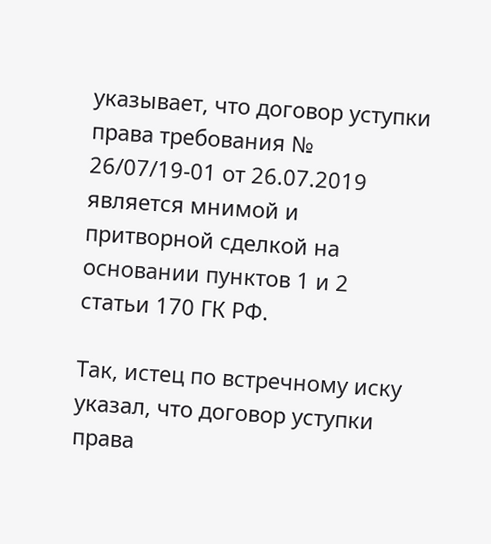указывает, что договор уступки права требования № 26/07/19-01 от 26.07.2019 является мнимой и притворной сделкой на основании пунктов 1 и 2 статьи 170 ГК РФ.

Так, истец по встречному иску указал, что договор уступки права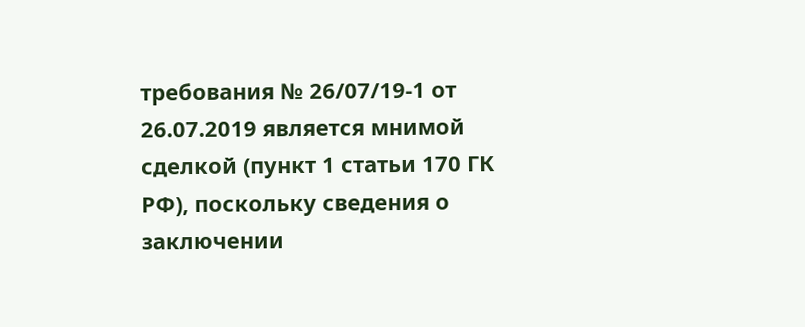требования № 26/07/19-1 от 26.07.2019 является мнимой сделкой (пункт 1 статьи 170 ГК РФ), поскольку сведения о заключении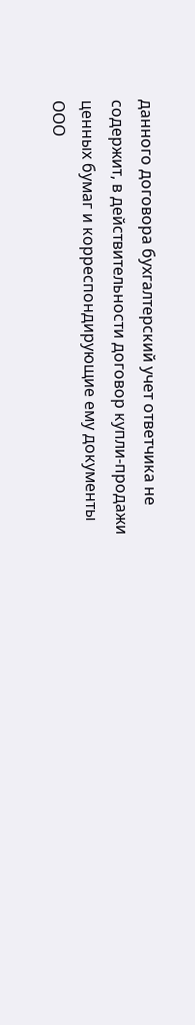данного договора бухгалтерский учет ответчика не содержит, в действительности договор купли-продажи ценных бумаг и корреспондирующие ему документы ООО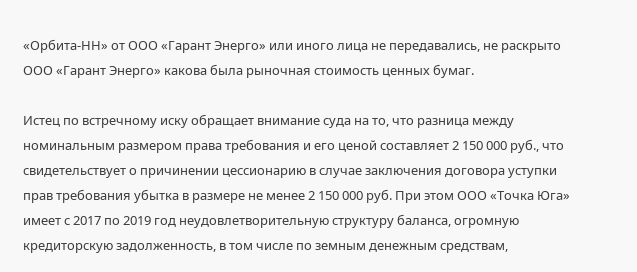«Орбита-НН» от ООО «Гарант Энерго» или иного лица не передавались, не раскрыто ООО «Гарант Энерго» какова была рыночная стоимость ценных бумаг.

Истец по встречному иску обращает внимание суда на то, что разница между номинальным размером права требования и его ценой составляет 2 150 000 руб., что свидетельствует о причинении цессионарию в случае заключения договора уступки прав требования убытка в размере не менее 2 150 000 руб. При этом ООО «Точка Юга» имеет с 2017 по 2019 год неудовлетворительную структуру баланса, огромную кредиторскую задолженность, в том числе по земным денежным средствам,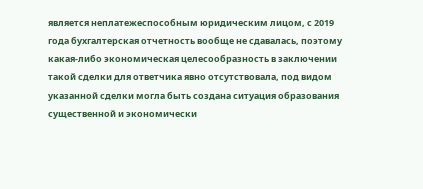является неплатежеспособным юридическим лицом, с 2019 года бухгалтерская отчетность вообще не сдавалась, поэтому какая-либо экономическая целесообразность в заключении такой сделки для ответчика явно отсутствовала, под видом указанной сделки могла быть создана ситуация образования существенной и экономически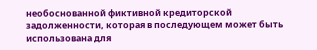необоснованной фиктивной кредиторской задолженности, которая в последующем может быть использована для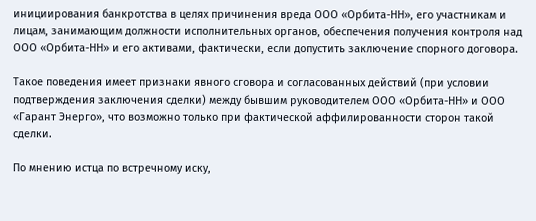инициирования банкротства в целях причинения вреда ООО «Орбита-НН», его участникам и лицам, занимающим должности исполнительных органов, обеспечения получения контроля над ООО «Орбита-НН» и его активами, фактически, если допустить заключение спорного договора.

Такое поведения имеет признаки явного сговора и согласованных действий (при условии подтверждения заключения сделки) между бывшим руководителем ООО «Орбита-НН» и ООО «Гарант Энерго», что возможно только при фактической аффилированности сторон такой сделки.

По мнению истца по встречному иску,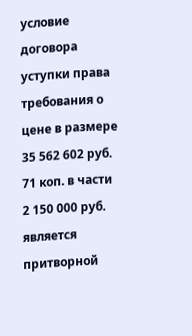условие договора уступки права требования о цене в размере 35 562 602 руб. 71 коп. в части 2 150 000 руб. является притворной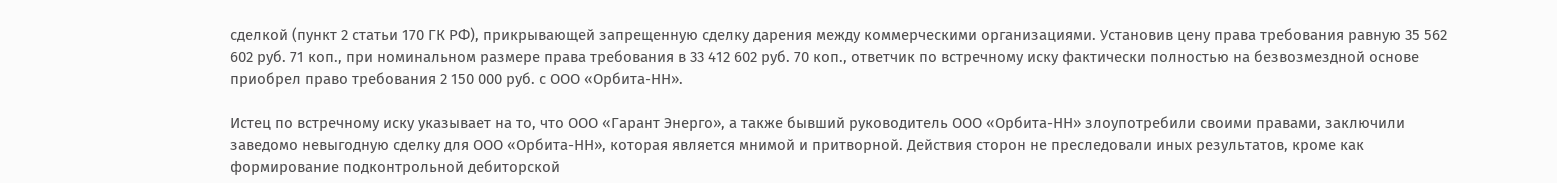сделкой (пункт 2 статьи 170 ГК РФ), прикрывающей запрещенную сделку дарения между коммерческими организациями. Установив цену права требования равную 35 562 602 руб. 71 коп., при номинальном размере права требования в 33 412 602 руб. 70 коп., ответчик по встречному иску фактически полностью на безвозмездной основе приобрел право требования 2 150 000 руб. с ООО «Орбита-НН».

Истец по встречному иску указывает на то, что ООО «Гарант Энерго», а также бывший руководитель ООО «Орбита-НН» злоупотребили своими правами, заключили заведомо невыгодную сделку для ООО «Орбита-НН», которая является мнимой и притворной. Действия сторон не преследовали иных результатов, кроме как формирование подконтрольной дебиторской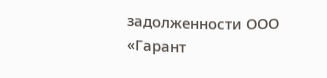задолженности ООО «Гарант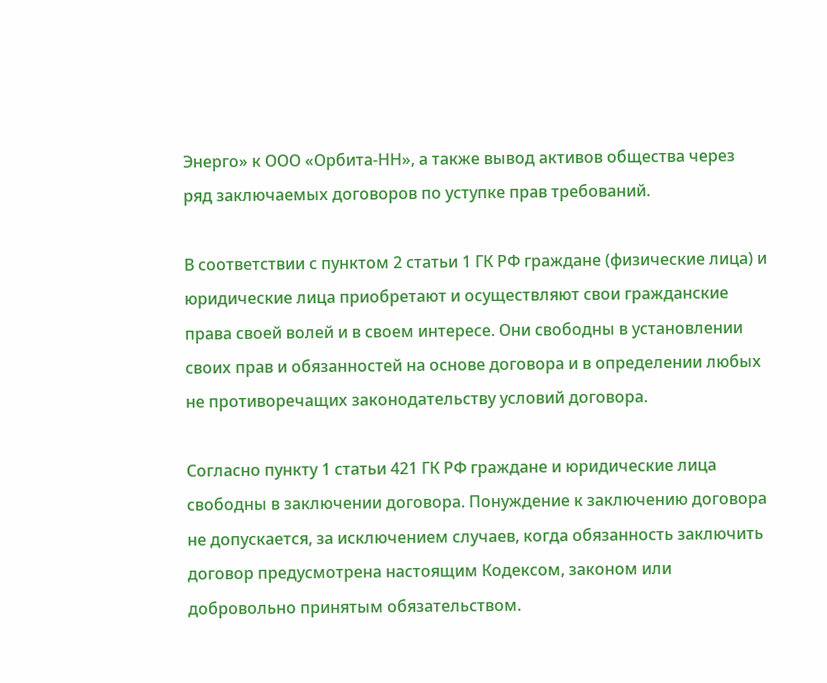Энерго» к ООО «Орбита-НН», а также вывод активов общества через ряд заключаемых договоров по уступке прав требований.

В соответствии с пунктом 2 статьи 1 ГК РФ граждане (физические лица) и юридические лица приобретают и осуществляют свои гражданские права своей волей и в своем интересе. Они свободны в установлении своих прав и обязанностей на основе договора и в определении любых не противоречащих законодательству условий договора.

Согласно пункту 1 статьи 421 ГК РФ граждане и юридические лица свободны в заключении договора. Понуждение к заключению договора не допускается, за исключением случаев, когда обязанность заключить договор предусмотрена настоящим Кодексом, законом или добровольно принятым обязательством.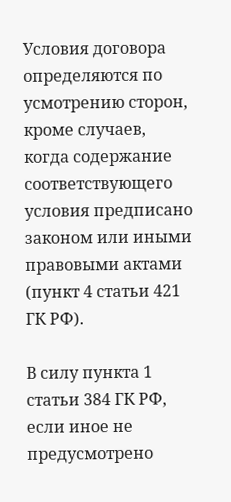Условия договора определяются по усмотрению сторон, кроме случаев, когда содержание соответствующего условия предписано законом или иными правовыми актами (пункт 4 статьи 421 ГК РФ).

В силу пункта 1 статьи 384 ГК РФ, если иное не предусмотрено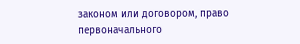законом или договором, право первоначального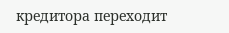кредитора переходит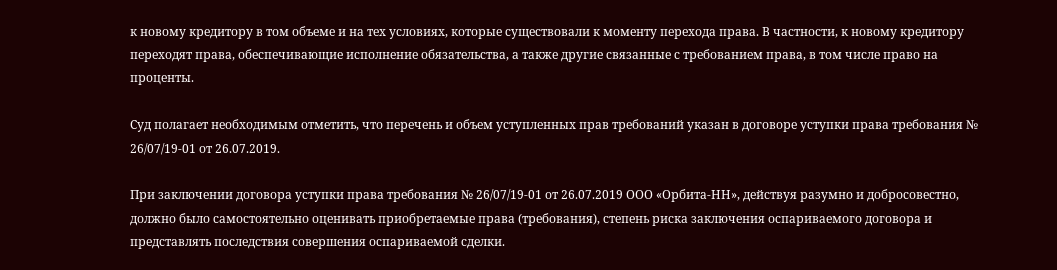к новому кредитору в том объеме и на тех условиях, которые существовали к моменту перехода права. В частности, к новому кредитору переходят права, обеспечивающие исполнение обязательства, а также другие связанные с требованием права, в том числе право на проценты.

Суд полагает необходимым отметить, что перечень и объем уступленных прав требований указан в договоре уступки права требования № 26/07/19-01 от 26.07.2019.

При заключении договора уступки права требования № 26/07/19-01 от 26.07.2019 ООО «Орбита-НН», действуя разумно и добросовестно, должно было самостоятельно оценивать приобретаемые права (требования), степень риска заключения оспариваемого договора и представлять последствия совершения оспариваемой сделки.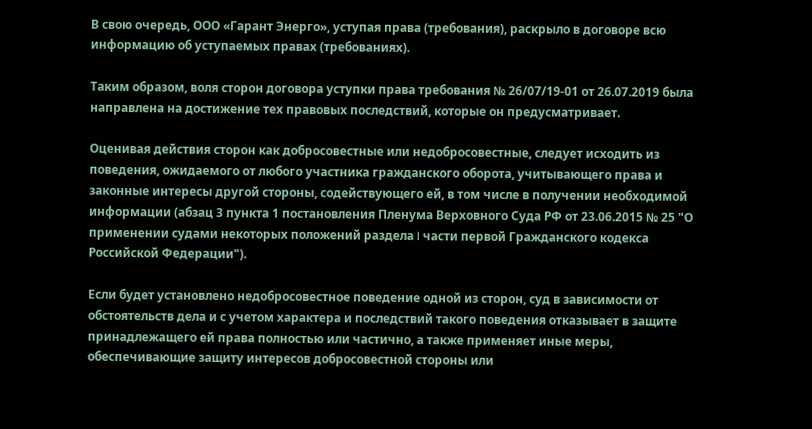В свою очередь, ООО «Гарант Энерго», уступая права (требования), раскрыло в договоре всю информацию об уступаемых правах (требованиях).

Таким образом, воля сторон договора уступки права требования № 26/07/19-01 от 26.07.2019 была направлена на достижение тех правовых последствий, которые он предусматривает.

Оценивая действия сторон как добросовестные или недобросовестные, следует исходить из поведения, ожидаемого от любого участника гражданского оборота, учитывающего права и законные интересы другой стороны, содействующего ей, в том числе в получении необходимой информации (абзац 3 пункта 1 постановления Пленума Верховного Суда РФ от 23.06.2015 № 25 "О применении судами некоторых положений раздела I части первой Гражданского кодекса Российской Федерации").

Если будет установлено недобросовестное поведение одной из сторон, суд в зависимости от обстоятельств дела и с учетом характера и последствий такого поведения отказывает в защите принадлежащего ей права полностью или частично, а также применяет иные меры, обеспечивающие защиту интересов добросовестной стороны или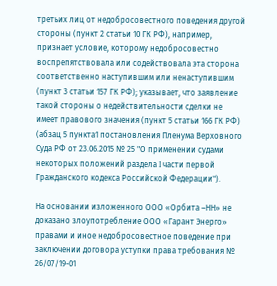третьих лиц от недобросовестного поведения другой стороны (пункт 2 статьи 10 ГК РФ), например, признает условие, которому недобросовестно воспрепятствовала или содействовала эта сторона соответственно наступившим или ненаступившим (пункт 3 статьи 157 ГК РФ); указывает, что заявление такой стороны о недействительности сделки не имеет правового значения (пункт 5 статьи 166 ГК РФ) (абзац 5 пункта1 постановления Пленума Верховного Суда РФ от 23.06.2015 № 25 "О применении судами некоторых положений раздела I части первой Гражданского кодекса Российской Федерации").

На основании изложенного ООО «Орбита –НН» не доказано злоупотребление ООО «Гарант Энерго» правами и иное недобросовестное поведение при заключении договора уступки права требования № 26/07/19-01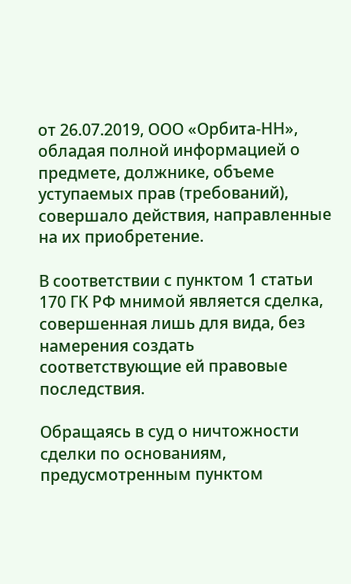от 26.07.2019, ООО «Орбита-НН», обладая полной информацией о предмете, должнике, объеме уступаемых прав (требований), совершало действия, направленные на их приобретение.

В соответствии с пунктом 1 статьи 170 ГК РФ мнимой является сделка, совершенная лишь для вида, без намерения создать соответствующие ей правовые последствия.

Обращаясь в суд о ничтожности сделки по основаниям, предусмотренным пунктом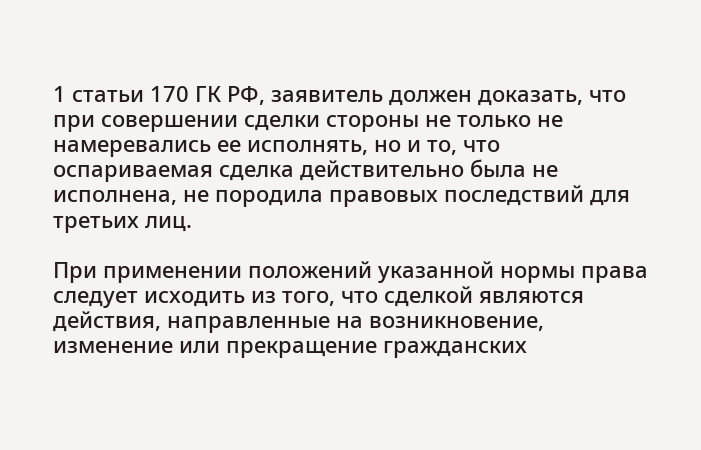1 статьи 170 ГК РФ, заявитель должен доказать, что при совершении сделки стороны не только не намеревались ее исполнять, но и то, что оспариваемая сделка действительно была не исполнена, не породила правовых последствий для третьих лиц.

При применении положений указанной нормы права следует исходить из того, что сделкой являются действия, направленные на возникновение, изменение или прекращение гражданских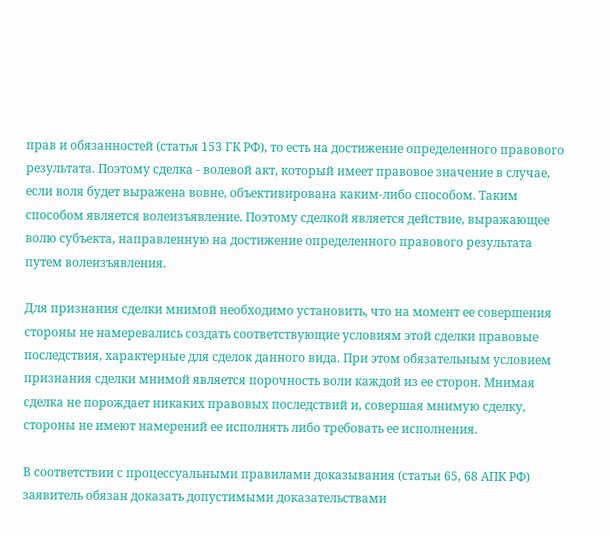прав и обязанностей (статья 153 ГК РФ), то есть на достижение определенного правового результата. Поэтому сделка - волевой акт, который имеет правовое значение в случае, если воля будет выражена вовне, объективирована каким-либо способом. Таким способом является волеизъявление. Поэтому сделкой является действие, выражающее волю субъекта, направленную на достижение определенного правового результата путем волеизъявления.

Для признания сделки мнимой необходимо установить, что на момент ее совершения стороны не намеревались создать соответствующие условиям этой сделки правовые последствия, характерные для сделок данного вида. При этом обязательным условием признания сделки мнимой является порочность воли каждой из ее сторон. Мнимая сделка не порождает никаких правовых последствий и, совершая мнимую сделку, стороны не имеют намерений ее исполнять либо требовать ее исполнения.

В соответствии с процессуальными правилами доказывания (статьи 65, 68 АПК РФ) заявитель обязан доказать допустимыми доказательствами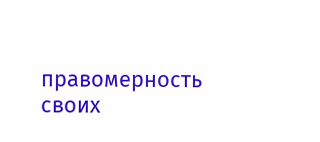правомерность своих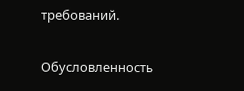требований.

Обусловленность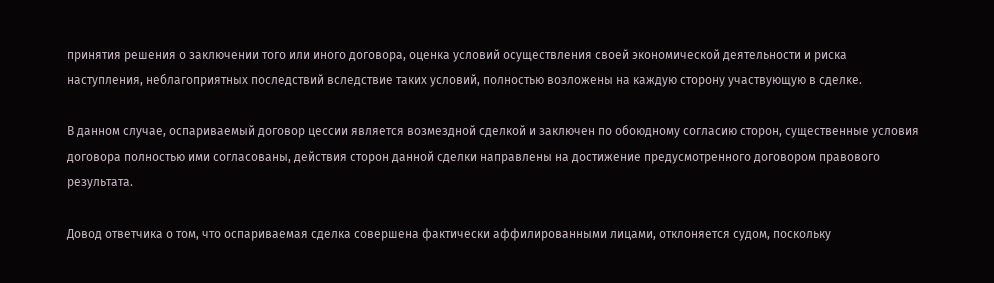принятия решения о заключении того или иного договора, оценка условий осуществления своей экономической деятельности и риска наступления, неблагоприятных последствий вследствие таких условий, полностью возложены на каждую сторону участвующую в сделке.

В данном случае, оспариваемый договор цессии является возмездной сделкой и заключен по обоюдному согласию сторон, существенные условия договора полностью ими согласованы, действия сторон данной сделки направлены на достижение предусмотренного договором правового результата.

Довод ответчика о том, что оспариваемая сделка совершена фактически аффилированными лицами, отклоняется судом, поскольку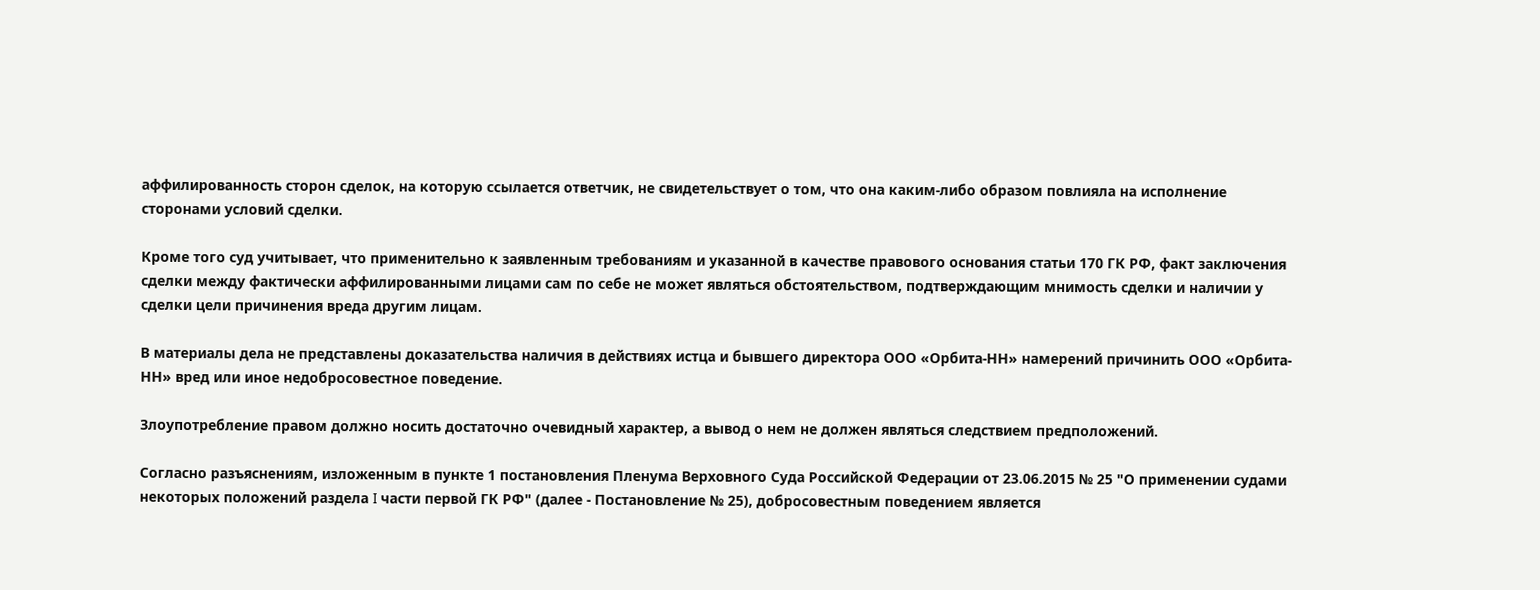аффилированность сторон сделок, на которую ссылается ответчик, не свидетельствует о том, что она каким-либо образом повлияла на исполнение сторонами условий сделки.

Кроме того суд учитывает, что применительно к заявленным требованиям и указанной в качестве правового основания статьи 170 ГК РФ, факт заключения сделки между фактически аффилированными лицами сам по себе не может являться обстоятельством, подтверждающим мнимость сделки и наличии у сделки цели причинения вреда другим лицам.

В материалы дела не представлены доказательства наличия в действиях истца и бывшего директора ООО «Орбита-НН» намерений причинить ООО «Орбита-НН» вред или иное недобросовестное поведение.

Злоупотребление правом должно носить достаточно очевидный характер, а вывод о нем не должен являться следствием предположений.

Согласно разъяснениям, изложенным в пункте 1 постановления Пленума Верховного Суда Российской Федерации от 23.06.2015 № 25 "О применении судами некоторых положений раздела I части первой ГК РФ" (далее - Постановление № 25), добросовестным поведением является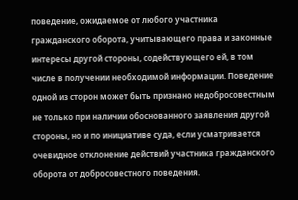поведение, ожидаемое от любого участника гражданского оборота, учитывающего права и законные интересы другой стороны, содействующего ей, в том числе в получении необходимой информации. Поведение одной из сторон может быть признано недобросовестным не только при наличии обоснованного заявления другой стороны, но и по инициативе суда, если усматривается очевидное отклонение действий участника гражданского оборота от добросовестного поведения.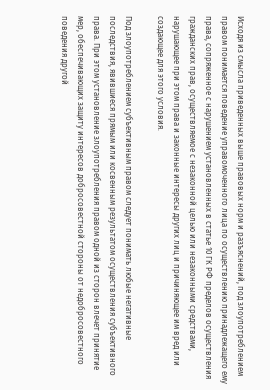Исходя из смысла приведенных выше правовых норм и разъяснений, под злоупотреблением правом понимается поведение управомоченного лица по осуществлению принадлежащего ему права, сопряженное с нарушением установленных в статье 10 ГК РФ пределов осуществления гражданских прав, осуществляемое с незаконной целью или незаконными средствами, нарушающее при этом права и законные интересы других лиц и причиняющее им вред или создающее для этого условия.

Под злоупотреблением субъективным правом следует понимать любые негативные последствия, явившиеся прямым или косвенным результатом осуществления субъективного права. При этом установление злоупотребления правом одной из сторон влечет принятие мер, обеспечивающих защиту интересов добросовестной стороны от недобросовестного поведения другой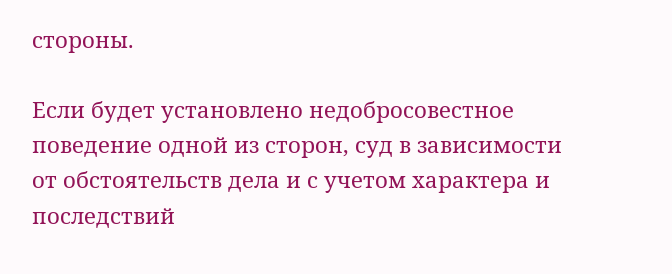стороны.

Если будет установлено недобросовестное поведение одной из сторон, суд в зависимости от обстоятельств дела и с учетом характера и последствий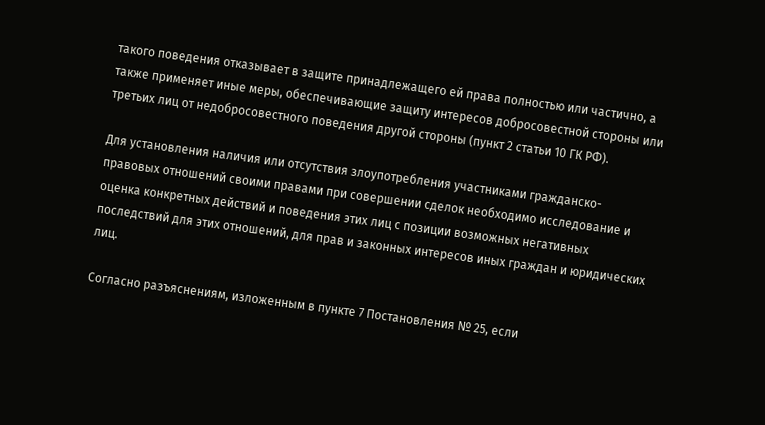такого поведения отказывает в защите принадлежащего ей права полностью или частично, а также применяет иные меры, обеспечивающие защиту интересов добросовестной стороны или третьих лиц от недобросовестного поведения другой стороны (пункт 2 статьи 10 ГК РФ).

Для установления наличия или отсутствия злоупотребления участниками гражданско-правовых отношений своими правами при совершении сделок необходимо исследование и оценка конкретных действий и поведения этих лиц с позиции возможных негативных последствий для этих отношений, для прав и законных интересов иных граждан и юридических лиц.

Согласно разъяснениям, изложенным в пункте 7 Постановления № 25, если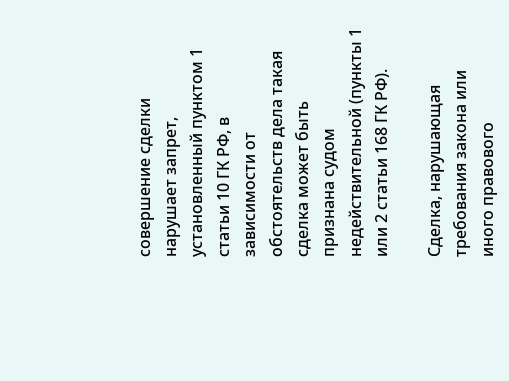совершение сделки нарушает запрет, установленный пунктом 1 статьи 10 ГК РФ, в зависимости от обстоятельств дела такая сделка может быть признана судом недействительной (пункты 1 или 2 статьи 168 ГК РФ).

Сделка, нарушающая требования закона или иного правового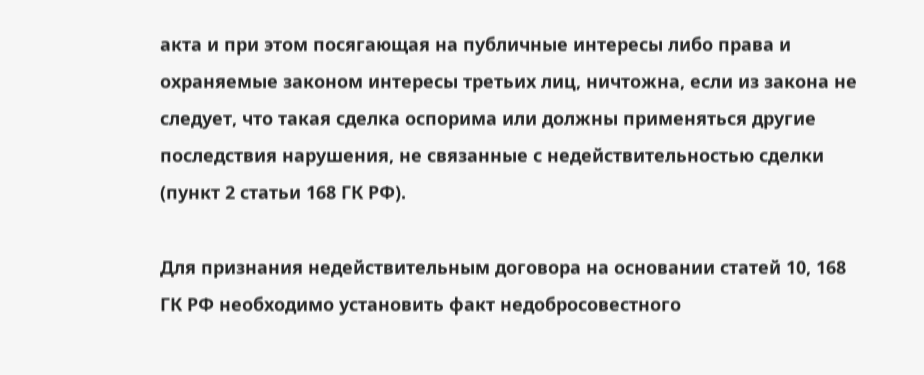акта и при этом посягающая на публичные интересы либо права и охраняемые законом интересы третьих лиц, ничтожна, если из закона не следует, что такая сделка оспорима или должны применяться другие последствия нарушения, не связанные с недействительностью сделки (пункт 2 статьи 168 ГК РФ).

Для признания недействительным договора на основании статей 10, 168 ГК РФ необходимо установить факт недобросовестного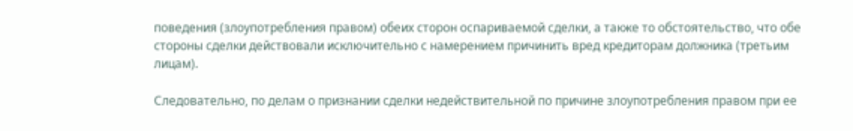поведения (злоупотребления правом) обеих сторон оспариваемой сделки, а также то обстоятельство, что обе стороны сделки действовали исключительно с намерением причинить вред кредиторам должника (третьим лицам).

Следовательно, по делам о признании сделки недействительной по причине злоупотребления правом при ее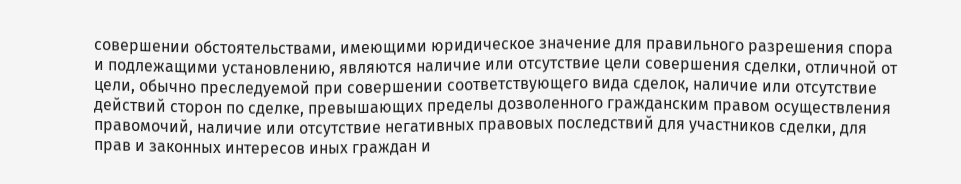совершении обстоятельствами, имеющими юридическое значение для правильного разрешения спора и подлежащими установлению, являются наличие или отсутствие цели совершения сделки, отличной от цели, обычно преследуемой при совершении соответствующего вида сделок, наличие или отсутствие действий сторон по сделке, превышающих пределы дозволенного гражданским правом осуществления правомочий, наличие или отсутствие негативных правовых последствий для участников сделки, для прав и законных интересов иных граждан и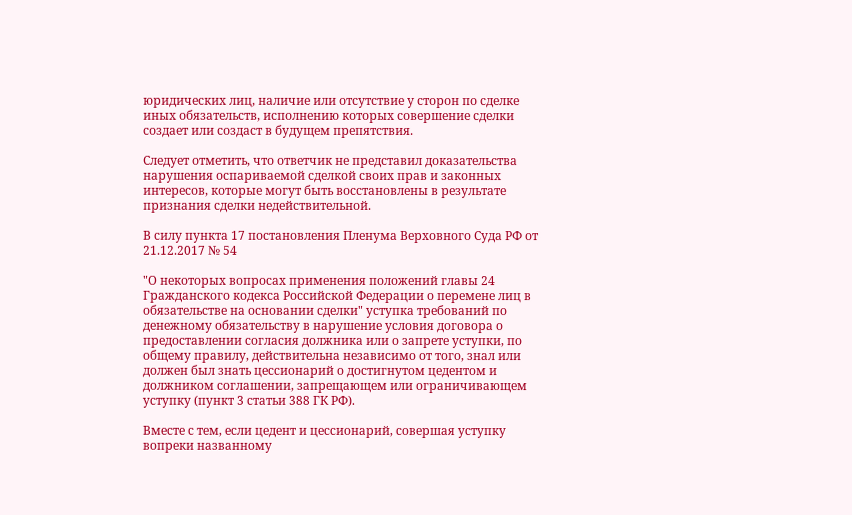юридических лиц, наличие или отсутствие у сторон по сделке иных обязательств, исполнению которых совершение сделки создает или создаст в будущем препятствия.

Следует отметить, что ответчик не представил доказательства нарушения оспариваемой сделкой своих прав и законных интересов, которые могут быть восстановлены в результате признания сделки недействительной.

В силу пункта 17 постановления Пленума Верховного Суда РФ от 21.12.2017 № 54

"О некоторых вопросах применения положений главы 24 Гражданского кодекса Российской Федерации о перемене лиц в обязательстве на основании сделки" уступка требований по денежному обязательству в нарушение условия договора о предоставлении согласия должника или о запрете уступки, по общему правилу, действительна независимо от того, знал или должен был знать цессионарий о достигнутом цедентом и должником соглашении, запрещающем или ограничивающем уступку (пункт 3 статьи 388 ГК РФ).

Вместе с тем, если цедент и цессионарий, совершая уступку вопреки названному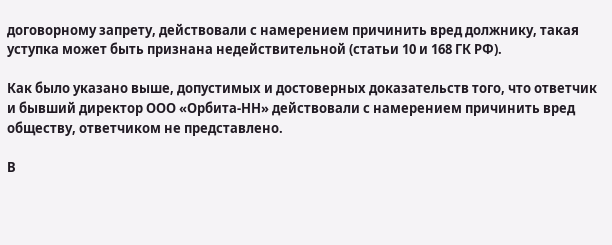договорному запрету, действовали с намерением причинить вред должнику, такая уступка может быть признана недействительной (статьи 10 и 168 ГК РФ).

Как было указано выше, допустимых и достоверных доказательств того, что ответчик и бывший директор ООО «Орбита-НН» действовали с намерением причинить вред обществу, ответчиком не представлено.

В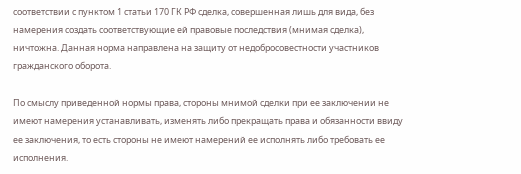соответствии с пунктом 1 статьи 170 ГК РФ сделка, совершенная лишь для вида, без намерения создать соответствующие ей правовые последствия (мнимая сделка), ничтожна. Данная норма направлена на защиту от недобросовестности участников гражданского оборота.

По смыслу приведенной нормы права, стороны мнимой сделки при ее заключении не имеют намерения устанавливать, изменять либо прекращать права и обязанности ввиду ее заключения, то есть стороны не имеют намерений ее исполнять либо требовать ее исполнения.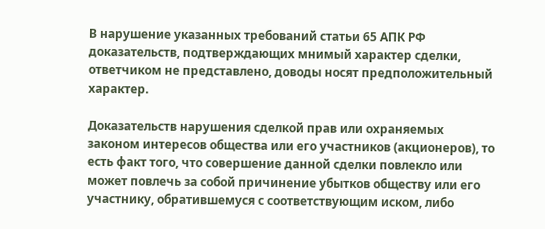В нарушение указанных требований статьи 65 АПК РФ доказательств, подтверждающих мнимый характер сделки, ответчиком не представлено, доводы носят предположительный характер.

Доказательств нарушения сделкой прав или охраняемых законом интересов общества или его участников (акционеров), то есть факт того, что совершение данной сделки повлекло или может повлечь за собой причинение убытков обществу или его участнику, обратившемуся с соответствующим иском, либо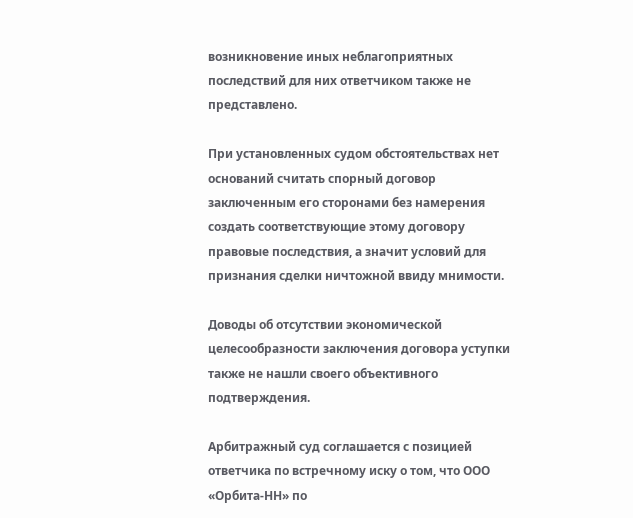возникновение иных неблагоприятных последствий для них ответчиком также не представлено.

При установленных судом обстоятельствах нет оснований считать спорный договор заключенным его сторонами без намерения создать соответствующие этому договору правовые последствия, а значит условий для признания сделки ничтожной ввиду мнимости.

Доводы об отсутствии экономической целесообразности заключения договора уступки также не нашли своего объективного подтверждения.

Арбитражный суд соглашается с позицией ответчика по встречному иску о том, что ООО «Орбита-НН» по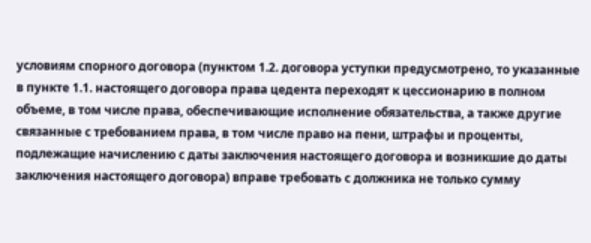условиям спорного договора (пунктом 1.2. договора уступки предусмотрено, то указанные в пункте 1.1. настоящего договора права цедента переходят к цессионарию в полном объеме, в том числе права, обеспечивающие исполнение обязательства, а также другие связанные с требованием права, в том числе право на пени, штрафы и проценты, подлежащие начислению с даты заключения настоящего договора и возникшие до даты заключения настоящего договора) вправе требовать с должника не только сумму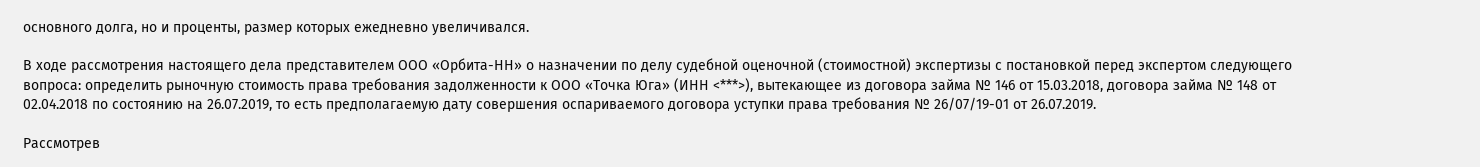основного долга, но и проценты, размер которых ежедневно увеличивался.

В ходе рассмотрения настоящего дела представителем ООО «Орбита-НН» о назначении по делу судебной оценочной (стоимостной) экспертизы с постановкой перед экспертом следующего вопроса: определить рыночную стоимость права требования задолженности к ООО «Точка Юга» (ИНН <***>), вытекающее из договора займа № 146 от 15.03.2018, договора займа № 148 от 02.04.2018 по состоянию на 26.07.2019, то есть предполагаемую дату совершения оспариваемого договора уступки права требования № 26/07/19-01 от 26.07.2019.

Рассмотрев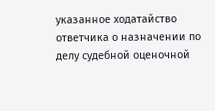указанное ходатайство ответчика о назначении по делу судебной оценочной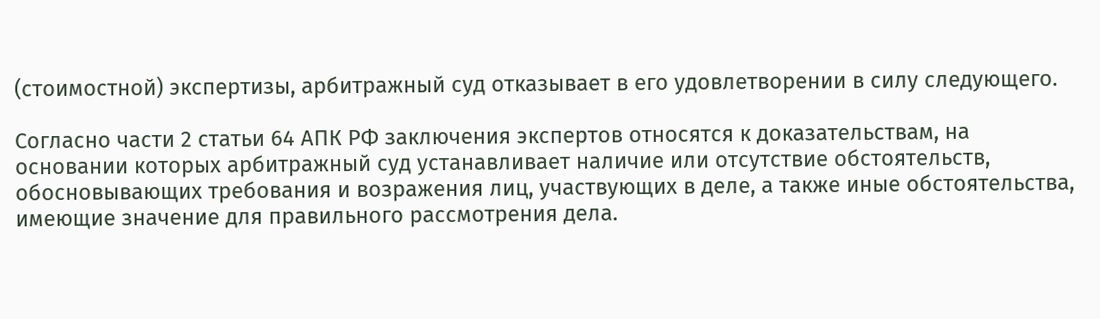(стоимостной) экспертизы, арбитражный суд отказывает в его удовлетворении в силу следующего.

Согласно части 2 статьи 64 АПК РФ заключения экспертов относятся к доказательствам, на основании которых арбитражный суд устанавливает наличие или отсутствие обстоятельств, обосновывающих требования и возражения лиц, участвующих в деле, а также иные обстоятельства, имеющие значение для правильного рассмотрения дела.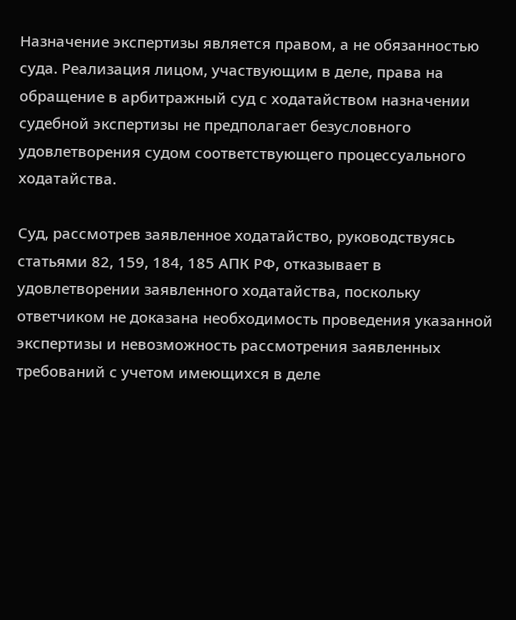Назначение экспертизы является правом, а не обязанностью суда. Реализация лицом, участвующим в деле, права на обращение в арбитражный суд с ходатайством назначении судебной экспертизы не предполагает безусловного удовлетворения судом соответствующего процессуального ходатайства.

Суд, рассмотрев заявленное ходатайство, руководствуясь статьями 82, 159, 184, 185 АПК РФ, отказывает в удовлетворении заявленного ходатайства, поскольку ответчиком не доказана необходимость проведения указанной экспертизы и невозможность рассмотрения заявленных требований с учетом имеющихся в деле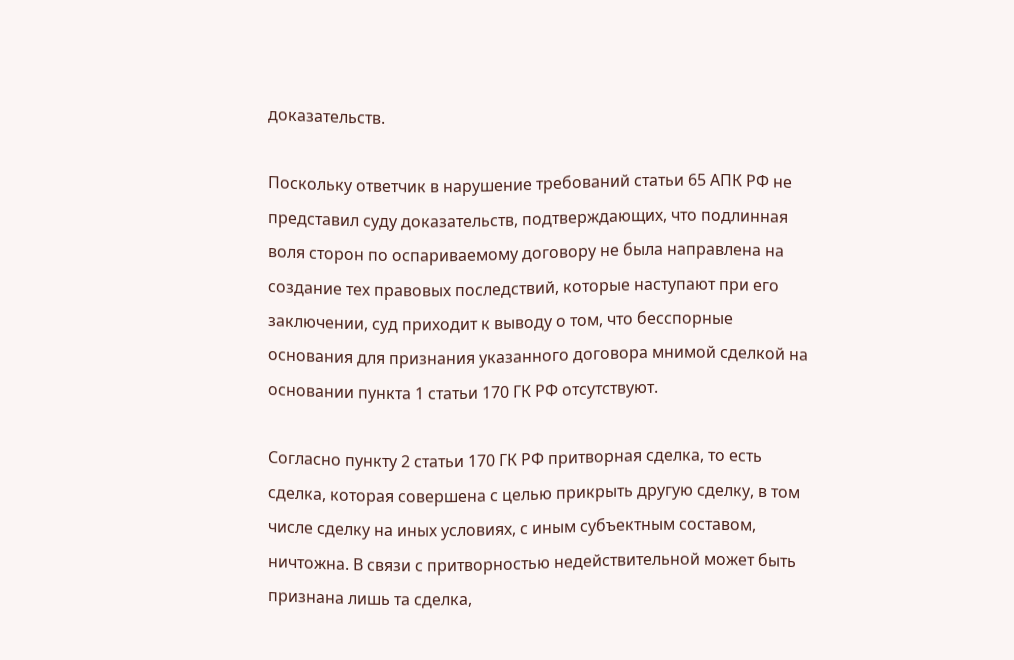доказательств.

Поскольку ответчик в нарушение требований статьи 65 АПК РФ не представил суду доказательств, подтверждающих, что подлинная воля сторон по оспариваемому договору не была направлена на создание тех правовых последствий, которые наступают при его заключении, суд приходит к выводу о том, что бесспорные основания для признания указанного договора мнимой сделкой на основании пункта 1 статьи 170 ГК РФ отсутствуют.

Согласно пункту 2 статьи 170 ГК РФ притворная сделка, то есть сделка, которая совершена с целью прикрыть другую сделку, в том числе сделку на иных условиях, с иным субъектным составом, ничтожна. В связи с притворностью недействительной может быть признана лишь та сделка,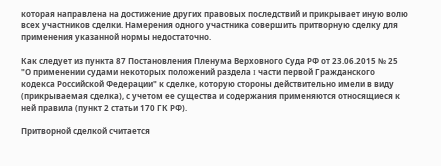которая направлена на достижение других правовых последствий и прикрывает иную волю всех участников сделки. Намерения одного участника совершить притворную сделку для применения указанной нормы недостаточно.

Как следует из пункта 87 Постановления Пленума Верховного Суда РФ от 23.06.2015 № 25 "О применении судами некоторых положений раздела I части первой Гражданского кодекса Российской Федерации" к сделке, которую стороны действительно имели в виду (прикрываемая сделка), с учетом ее существа и содержания применяются относящиеся к ней правила (пункт 2 статьи 170 ГК РФ).

Притворной сделкой считается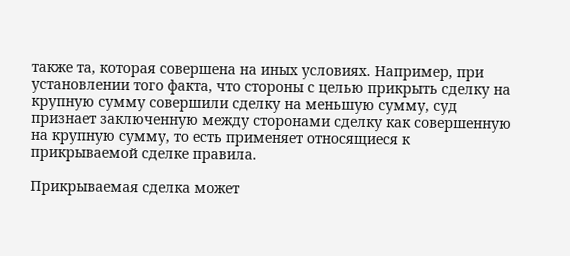также та, которая совершена на иных условиях. Например, при установлении того факта, что стороны с целью прикрыть сделку на крупную сумму совершили сделку на меньшую сумму, суд признает заключенную между сторонами сделку как совершенную на крупную сумму, то есть применяет относящиеся к прикрываемой сделке правила.

Прикрываемая сделка может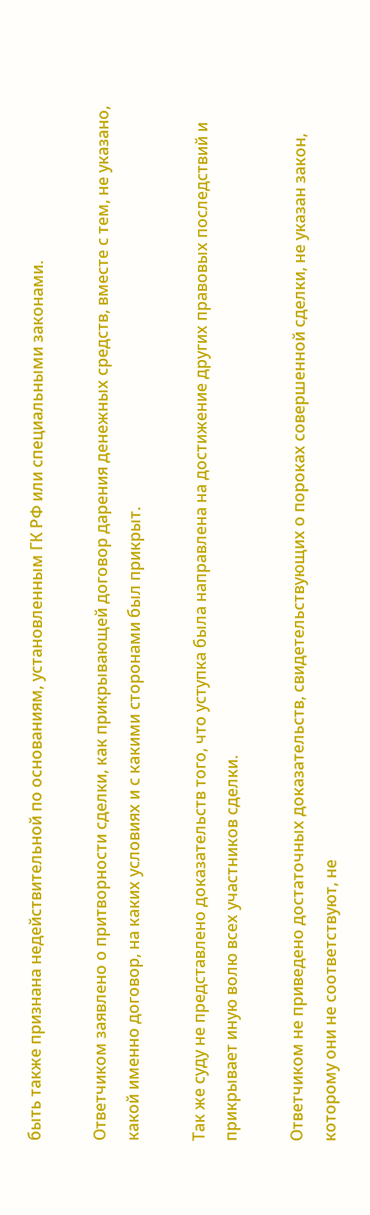быть также признана недействительной по основаниям, установленным ГК РФ или специальными законами.

Ответчиком заявлено о притворности сделки, как прикрывающей договор дарения денежных средств, вместе с тем, не указано, какой именно договор, на каких условиях и с какими сторонами был прикрыт.

Так же суду не представлено доказательств того, что уступка была направлена на достижение других правовых последствий и прикрывает иную волю всех участников сделки.

Ответчиком не приведено достаточных доказательств, свидетельствующих о пороках совершенной сделки, не указан закон, которому они не соответствуют, не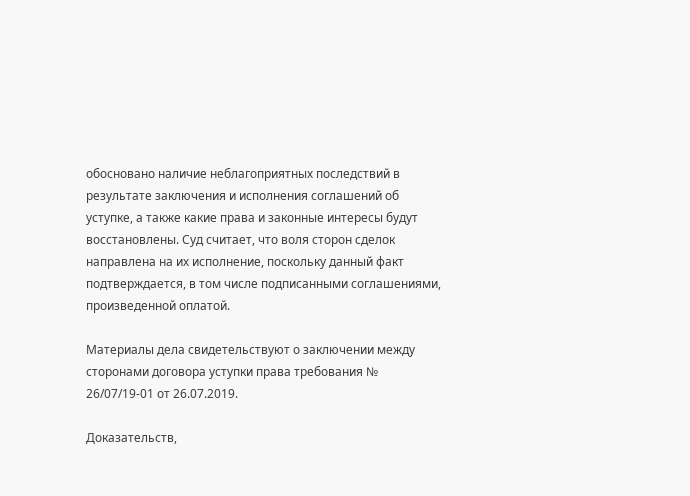обосновано наличие неблагоприятных последствий в результате заключения и исполнения соглашений об уступке, а также какие права и законные интересы будут восстановлены. Суд считает, что воля сторон сделок направлена на их исполнение, поскольку данный факт подтверждается, в том числе подписанными соглашениями, произведенной оплатой.

Материалы дела свидетельствуют о заключении между сторонами договора уступки права требования № 26/07/19-01 от 26.07.2019.

Доказательств,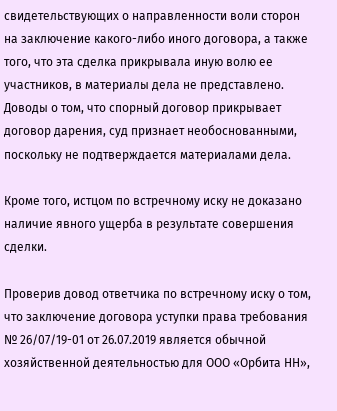свидетельствующих о направленности воли сторон на заключение какого-либо иного договора, а также того, что эта сделка прикрывала иную волю ее участников, в материалы дела не представлено. Доводы о том, что спорный договор прикрывает договор дарения, суд признает необоснованными, поскольку не подтверждается материалами дела.

Кроме того, истцом по встречному иску не доказано наличие явного ущерба в результате совершения сделки.

Проверив довод ответчика по встречному иску о том, что заключение договора уступки права требования № 26/07/19-01 от 26.07.2019 является обычной хозяйственной деятельностью для ООО «Орбита НН»,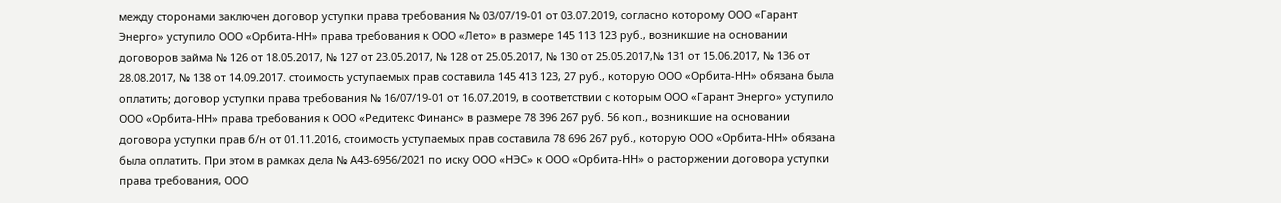между сторонами заключен договор уступки права требования № 03/07/19-01 от 03.07.2019, согласно которому ООО «Гарант Энерго» уступило ООО «Орбита-НН» права требования к ООО «Лето» в размере 145 113 123 руб., возникшие на основании договоров займа № 126 от 18.05.2017, № 127 от 23.05.2017, № 128 от 25.05.2017, № 130 от 25.05.2017,№ 131 от 15.06.2017, № 136 от 28.08.2017, № 138 от 14.09.2017. стоимость уступаемых прав составила 145 413 123, 27 руб., которую ООО «Орбита-НН» обязана была оплатить; договор уступки права требования № 16/07/19-01 от 16.07.2019, в соответствии с которым ООО «Гарант Энерго» уступило ООО «Орбита-НН» права требования к ООО «Редитекс Финанс» в размере 78 396 267 руб. 56 коп., возникшие на основании договора уступки прав б/н от 01.11.2016, стоимость уступаемых прав составила 78 696 267 руб., которую ООО «Орбита-НН» обязана была оплатить. При этом в рамках дела № А43-6956/2021 по иску ООО «НЭС» к ООО «Орбита-НН» о расторжении договора уступки права требования, ООО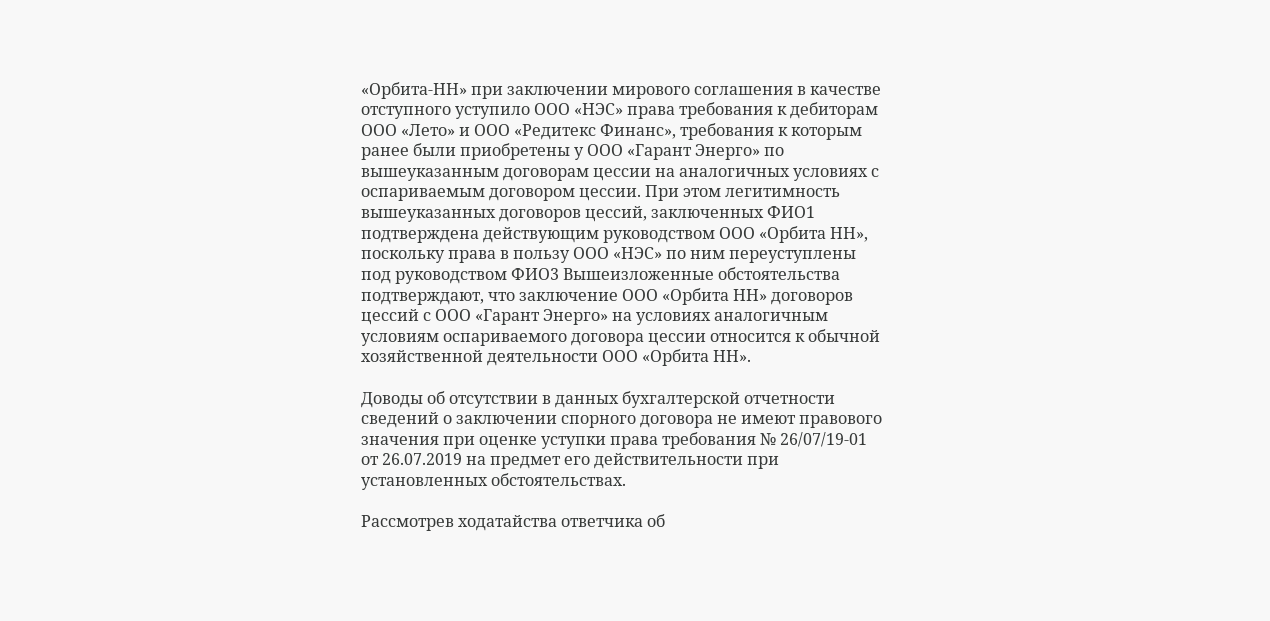«Орбита-НН» при заключении мирового соглашения в качестве отступного уступило ООО «НЭС» права требования к дебиторам ООО «Лето» и ООО «Редитекс Финанс», требования к которым ранее были приобретены у ООО «Гарант Энерго» по вышеуказанным договорам цессии на аналогичных условиях с оспариваемым договором цессии. При этом легитимность вышеуказанных договоров цессий, заключенных ФИО1 подтверждена действующим руководством ООО «Орбита НН», поскольку права в пользу ООО «НЭС» по ним переуступлены под руководством ФИО3 Вышеизложенные обстоятельства подтверждают, что заключение ООО «Орбита НН» договоров цессий с ООО «Гарант Энерго» на условиях аналогичным условиям оспариваемого договора цессии относится к обычной хозяйственной деятельности ООО «Орбита НН».

Доводы об отсутствии в данных бухгалтерской отчетности сведений о заключении спорного договора не имеют правового значения при оценке уступки права требования № 26/07/19-01 от 26.07.2019 на предмет его действительности при установленных обстоятельствах.

Рассмотрев ходатайства ответчика об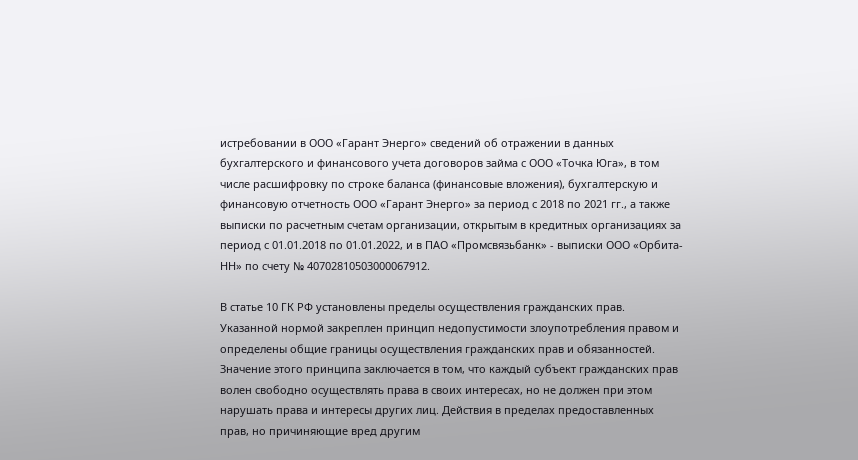истребовании в ООО «Гарант Энерго» сведений об отражении в данных бухгалтерского и финансового учета договоров займа с ООО «Точка Юга», в том числе расшифровку по строке баланса (финансовые вложения), бухгалтерскую и финансовую отчетность ООО «Гарант Энерго» за период с 2018 по 2021 гг., а также выписки по расчетным счетам организации, открытым в кредитных организациях за период с 01.01.2018 по 01.01.2022, и в ПАО «Промсвязьбанк» - выписки ООО «Орбита-НН» по счету № 40702810503000067912.

В статье 10 ГК РФ установлены пределы осуществления гражданских прав. Указанной нормой закреплен принцип недопустимости злоупотребления правом и определены общие границы осуществления гражданских прав и обязанностей. Значение этого принципа заключается в том, что каждый субъект гражданских прав волен свободно осуществлять права в своих интересах, но не должен при этом нарушать права и интересы других лиц. Действия в пределах предоставленных прав, но причиняющие вред другим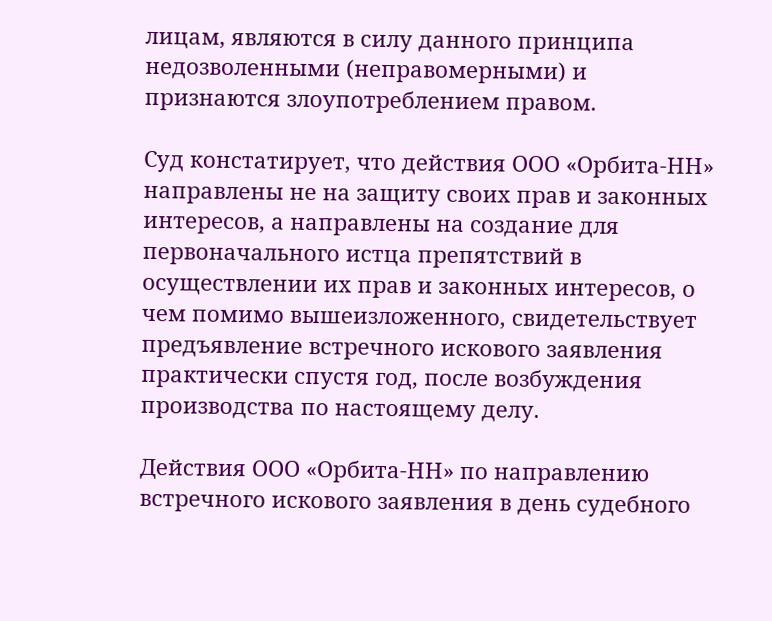лицам, являются в силу данного принципа недозволенными (неправомерными) и признаются злоупотреблением правом.

Суд констатирует, что действия ООО «Орбита-НН» направлены не на защиту своих прав и законных интересов, а направлены на создание для первоначального истца препятствий в осуществлении их прав и законных интересов, о чем помимо вышеизложенного, свидетельствует предъявление встречного искового заявления практически спустя год, после возбуждения производства по настоящему делу.

Действия ООО «Орбита-НН» по направлению встречного искового заявления в день судебного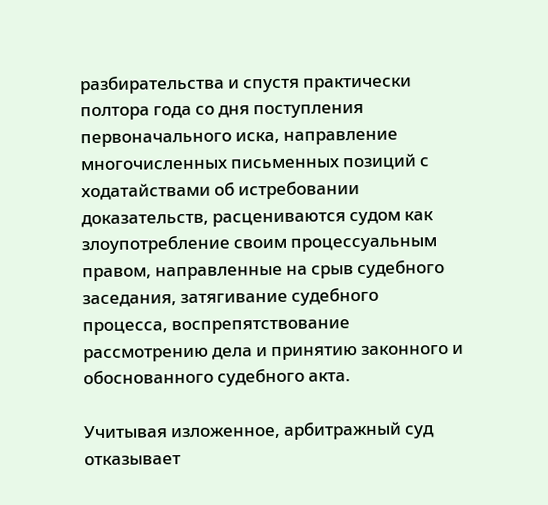разбирательства и спустя практически полтора года со дня поступления первоначального иска, направление многочисленных письменных позиций с ходатайствами об истребовании доказательств, расцениваются судом как злоупотребление своим процессуальным правом, направленные на срыв судебного заседания, затягивание судебного процесса, воспрепятствование рассмотрению дела и принятию законного и обоснованного судебного акта.

Учитывая изложенное, арбитражный суд отказывает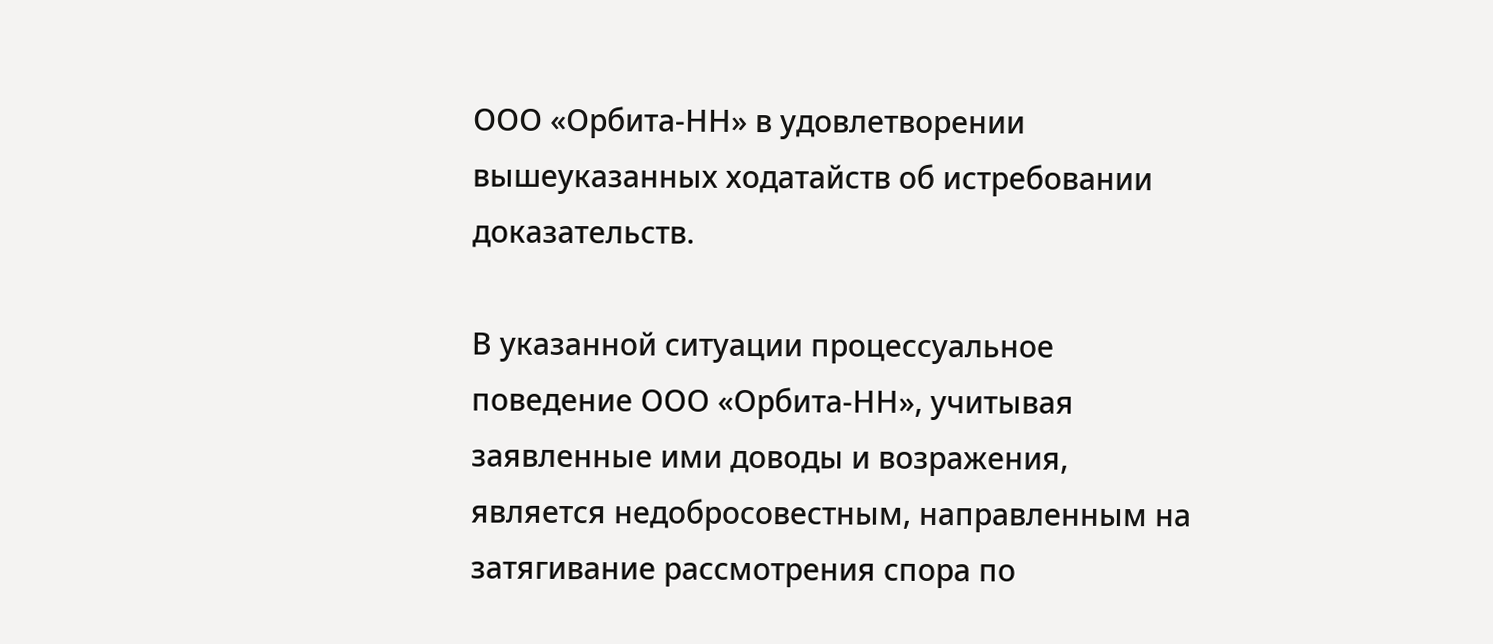ООО «Орбита-НН» в удовлетворении вышеуказанных ходатайств об истребовании доказательств.

В указанной ситуации процессуальное поведение ООО «Орбита-НН», учитывая заявленные ими доводы и возражения, является недобросовестным, направленным на затягивание рассмотрения спора по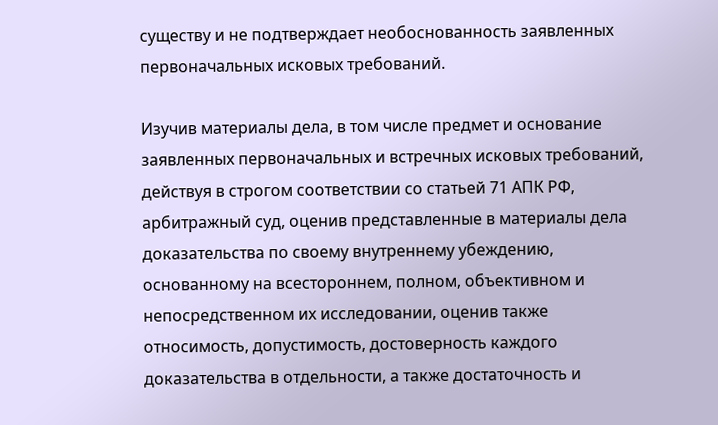существу и не подтверждает необоснованность заявленных первоначальных исковых требований.

Изучив материалы дела, в том числе предмет и основание заявленных первоначальных и встречных исковых требований, действуя в строгом соответствии со статьей 71 АПК РФ, арбитражный суд, оценив представленные в материалы дела доказательства по своему внутреннему убеждению, основанному на всестороннем, полном, объективном и непосредственном их исследовании, оценив также относимость, допустимость, достоверность каждого доказательства в отдельности, а также достаточность и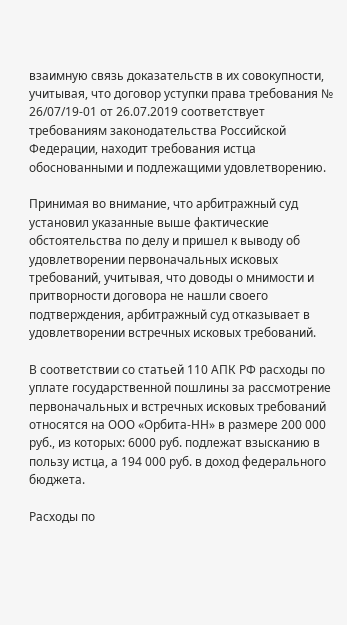взаимную связь доказательств в их совокупности, учитывая, что договор уступки права требования № 26/07/19-01 от 26.07.2019 соответствует требованиям законодательства Российской Федерации, находит требования истца обоснованными и подлежащими удовлетворению.

Принимая во внимание, что арбитражный суд установил указанные выше фактические обстоятельства по делу и пришел к выводу об удовлетворении первоначальных исковых требований, учитывая, что доводы о мнимости и притворности договора не нашли своего подтверждения, арбитражный суд отказывает в удовлетворении встречных исковых требований.

В соответствии со статьей 110 АПК РФ расходы по уплате государственной пошлины за рассмотрение первоначальных и встречных исковых требований относятся на ООО «Орбита-НН» в размере 200 000 руб., из которых: 6000 руб. подлежат взысканию в пользу истца, а 194 000 руб. в доход федерального бюджета.

Расходы по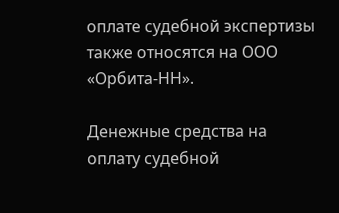оплате судебной экспертизы также относятся на ООО «Орбита-НН».

Денежные средства на оплату судебной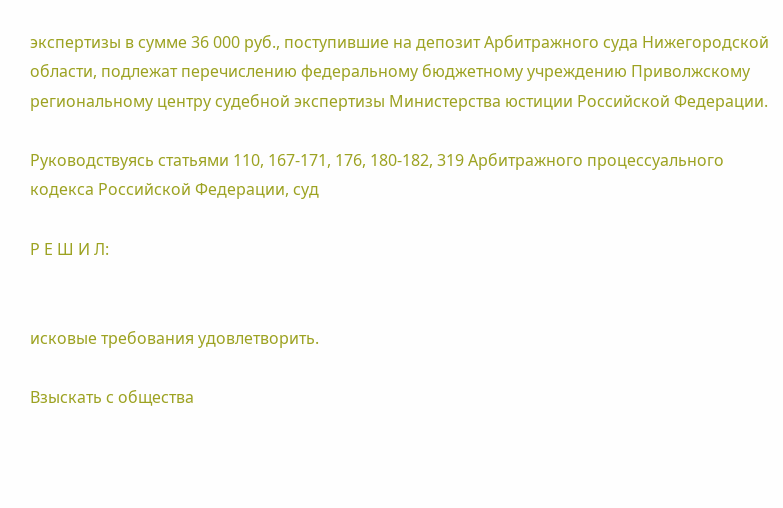экспертизы в сумме 36 000 руб., поступившие на депозит Арбитражного суда Нижегородской области, подлежат перечислению федеральному бюджетному учреждению Приволжскому региональному центру судебной экспертизы Министерства юстиции Российской Федерации.

Руководствуясь статьями 110, 167-171, 176, 180-182, 319 Арбитражного процессуального кодекса Российской Федерации, суд

Р Е Ш И Л:


исковые требования удовлетворить.

Взыскать с общества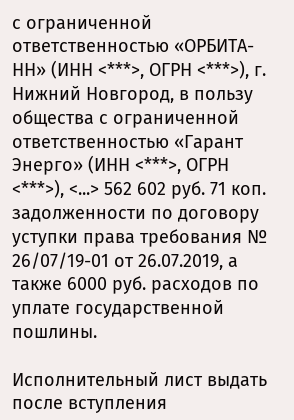с ограниченной ответственностью «ОРБИТА-НН» (ИНН <***>, ОГРН <***>), г. Нижний Новгород, в пользу общества с ограниченной ответственностью «Гарант Энерго» (ИНН <***>, ОГРН <***>), <...> 562 602 руб. 71 коп. задолженности по договору уступки права требования № 26/07/19-01 от 26.07.2019, а также 6000 руб. расходов по уплате государственной пошлины.

Исполнительный лист выдать после вступления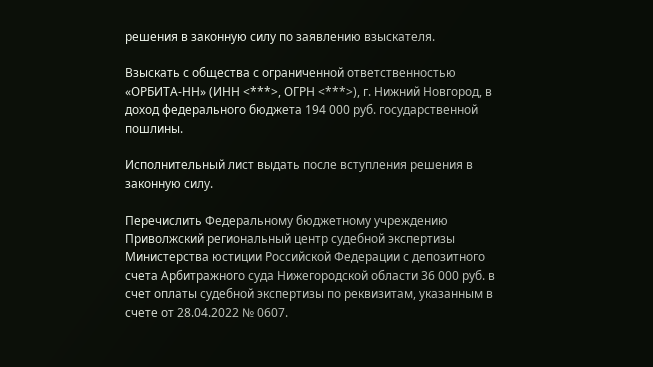решения в законную силу по заявлению взыскателя.

Взыскать с общества с ограниченной ответственностью «ОРБИТА-НН» (ИНН <***>, ОГРН <***>), г. Нижний Новгород, в доход федерального бюджета 194 000 руб. государственной пошлины.

Исполнительный лист выдать после вступления решения в законную силу.

Перечислить Федеральному бюджетному учреждению Приволжский региональный центр судебной экспертизы Министерства юстиции Российской Федерации с депозитного счета Арбитражного суда Нижегородской области 36 000 руб. в счет оплаты судебной экспертизы по реквизитам, указанным в счете от 28.04.2022 № 0607.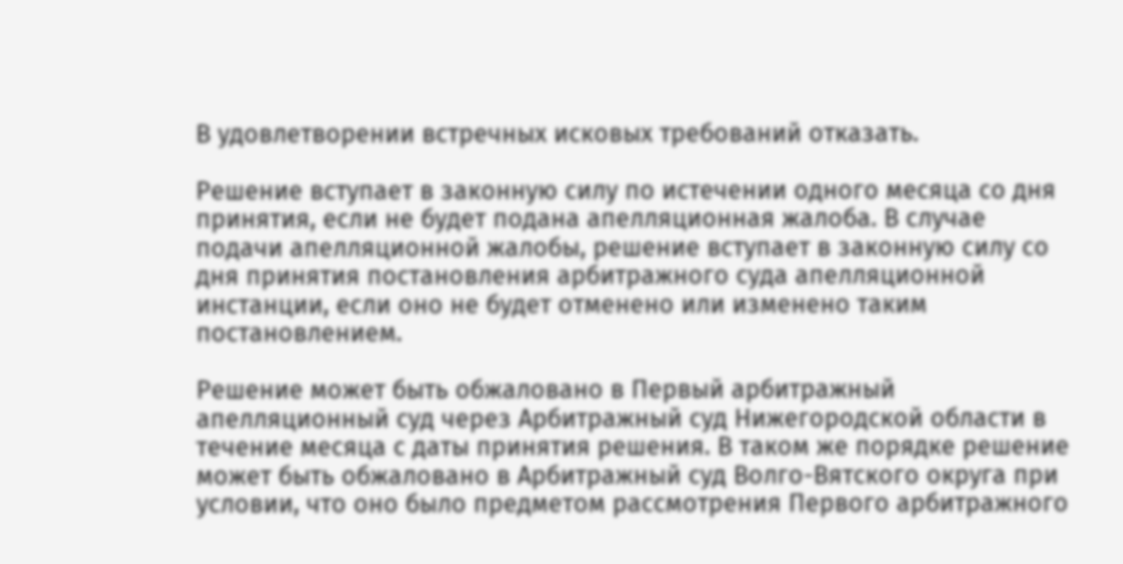В удовлетворении встречных исковых требований отказать.

Решение вступает в законную силу по истечении одного месяца со дня принятия, если не будет подана апелляционная жалоба. В случае подачи апелляционной жалобы, решение вступает в законную силу со дня принятия постановления арбитражного суда апелляционной инстанции, если оно не будет отменено или изменено таким постановлением.

Решение может быть обжаловано в Первый арбитражный апелляционный суд через Арбитражный суд Нижегородской области в течение месяца с даты принятия решения. В таком же порядке решение может быть обжаловано в Арбитражный суд Волго-Вятского округа при условии, что оно было предметом рассмотрения Первого арбитражного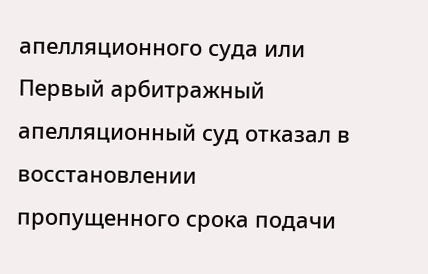апелляционного суда или Первый арбитражный апелляционный суд отказал в восстановлении пропущенного срока подачи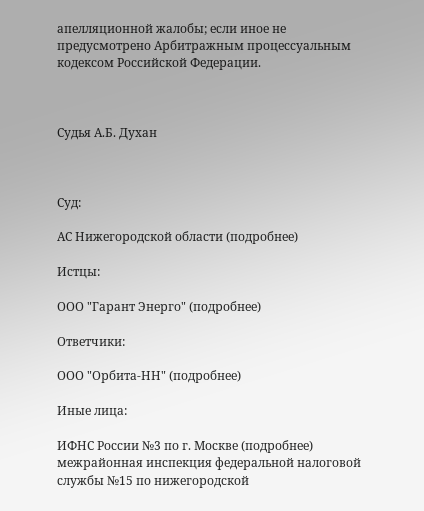апелляционной жалобы; если иное не предусмотрено Арбитражным процессуальным кодексом Российской Федерации.



Судья А.Б. Духан



Суд:

АС Нижегородской области (подробнее)

Истцы:

ООО "Гарант Энерго" (подробнее)

Ответчики:

ООО "Орбита-НН" (подробнее)

Иные лица:

ИФНС России №3 по г. Москве (подробнее)
межрайонная инспекция федеральной налоговой службы №15 по нижегородской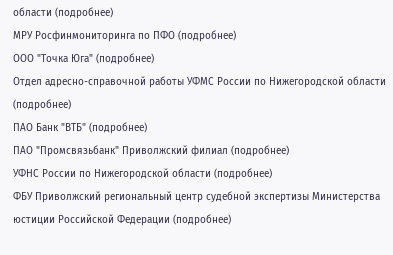области (подробнее)
МРУ Росфинмониторинга по ПФО (подробнее)
ООО "Точка Юга" (подробнее)
Отдел адресно-справочной работы УФМС России по Нижегородской области (подробнее)
ПАО Банк "ВТБ" (подробнее)
ПАО "Промсвязьбанк" Приволжский филиал (подробнее)
УФНС России по Нижегородской области (подробнее)
ФБУ Приволжский региональный центр судебной экспертизы Министерства юстиции Российской Федерации (подробнее)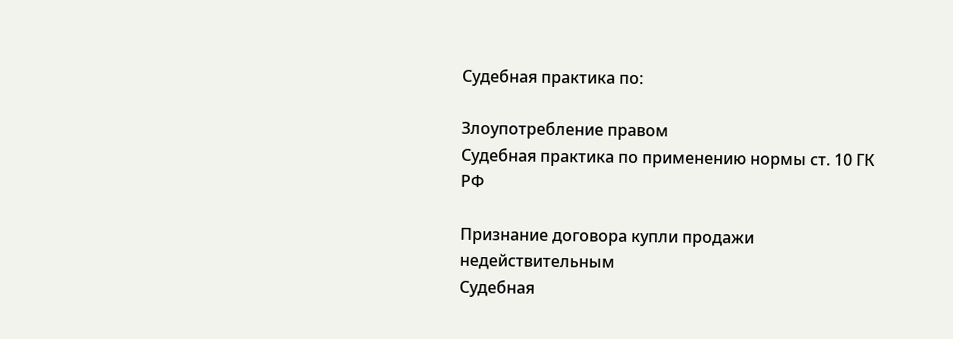Судебная практика по:

Злоупотребление правом
Судебная практика по применению нормы ст. 10 ГК РФ

Признание договора купли продажи недействительным
Судебная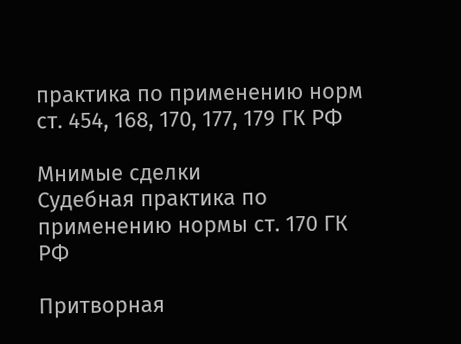практика по применению норм ст. 454, 168, 170, 177, 179 ГК РФ

Мнимые сделки
Судебная практика по применению нормы ст. 170 ГК РФ

Притворная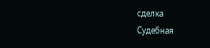сделка
Судебная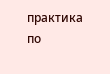практика по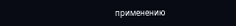применению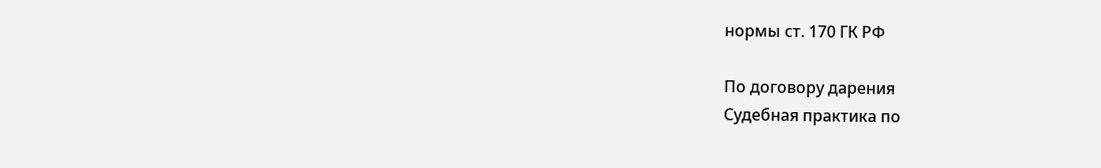нормы ст. 170 ГК РФ

По договору дарения
Судебная практика по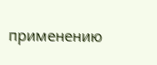применению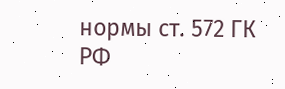нормы ст. 572 ГК РФ